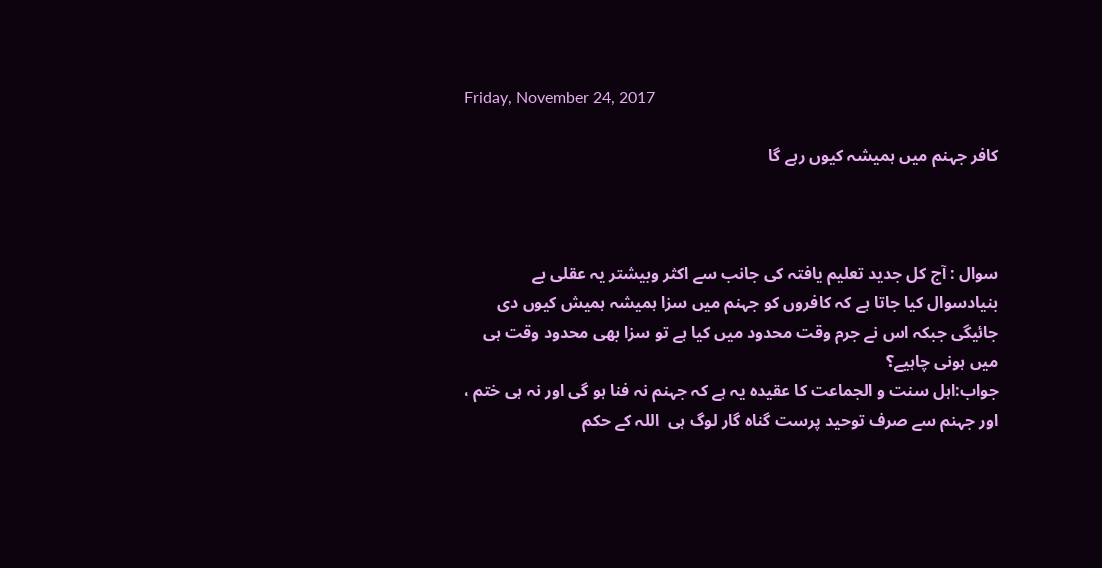Friday, November 24, 2017

کافر جہنم میں ہمیشہ کیوں رہے گا



سوال : آج کل جدید تعلیم یافتہ کی جانب سے اکثر وبیشتر یہ عقلی بے بنیادسوال کیا جاتا ہے کہ کافروں کو جہنم میں سزا ہمیشہ ہمیش کیوں دی جائیگی جبکہ اس نے جرم وقت محدود میں کیا ہے تو سزا بھی محدود وقت ہی میں ہونی چاہیے؟
جواب:اہل سنت و الجماعت کا عقیدہ یہ ہے کہ جہنم نہ فنا ہو گی اور نہ ہی ختم ، اور جہنم سے صرف توحید پرست گناہ گار لوگ ہی  اللہ کے حکم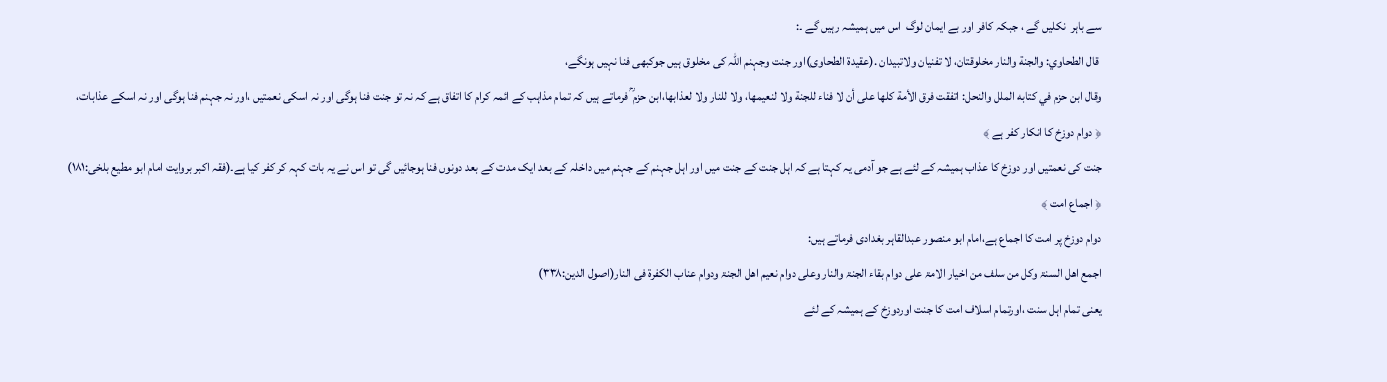سے باہر  نکلیں گے ، جبکہ کافر اور بے ایمان لوگ  اس میں ہمیشہ رہیں گے ۔:
 قال الطحاوي: والجنة والنار مخلوقتان، لا تفنيان ولاتبيدان .(عقیدۃ الطحاوی)اور جنت وجہنم اللہ کی مخلوق ہیں جوکبھی فنا نہیں ہونگے،
وقال ابن حزم في كتابه الملل والنحل: اتفقت فرق الأمة كلها على أن لا فناء للجنة ولا لنعيمها، ولا للنار ولا لعذابها،ابن حزم ؒ فرماتے ہیں کہ تمام مذاہب کے ائمہ کرام کا اتفاق ہے کہ نہ تو جنت فنا ہوگی اور نہ اسکی نعمتیں ،اور نہ جہنم فنا ہوگی اور نہ اسکے عذابات،
﴿ دوام دوزخ کا انکار کفر ہے ﴾
جنت کی نعمتیں اور دوزخ کا عذاب ہمیشہ کے لئے ہے جو آدمی یہ کہتا ہے کہ اہل جنت کے جنت میں اور اہل جہنم کے جہنم میں داخلہ کے بعد ایک مدت کے بعد دونوں فنا ہوجائیں گی تو اس نے یہ بات کہہ کر کفر کیا ہے۔(فقہ اکبر بروایت امام ابو مطیع بلخی:۱۸۱)
﴿ اجماع امت ﴾
دوام دوزخ پر امت کا اجماع ہے،امام ابو منصور عبدالقاہر بغدادی فرماتے ہیں:
اجمع اھل السنۃ وکل من سلف من اخیار الامۃ علی دوام بقاء الجنۃ والنار وعلی دوام نعیم اھل الجنۃ ودوام عناب الکفرۃ فی النار(اصول الدین:۳۳۸)
یعنی تمام اہل سنت ،اورتمام اسلاف امت کا جنت اوردوزخ کے ہمیشہ کے لئے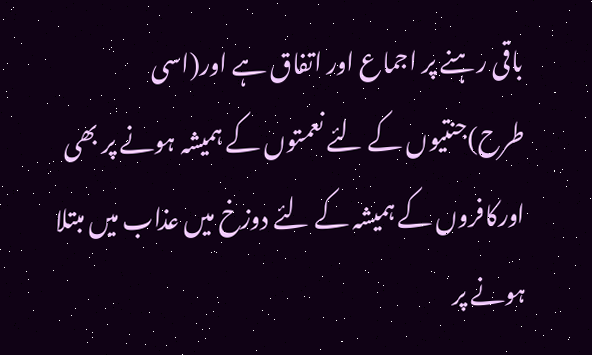باقی رہنے پر اجماع اور اتفاق ہے اور(اسی طرح)جنتیوں کے لئے نعمتوں کے ہمیشہ ہونے پر بھی اورکافروں کے ہمیشہ کے لئے دوزخ میں عذاب میں مبتلا ہونے پر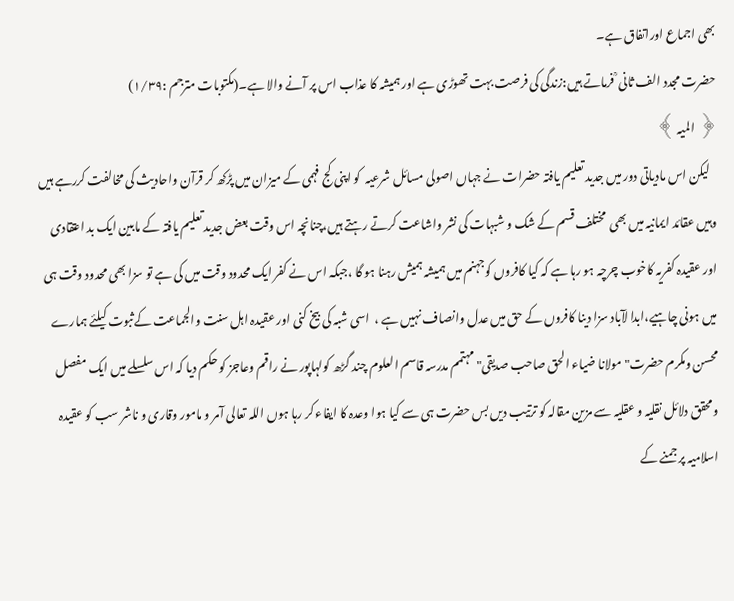بھی اجماع اوراتفاق ہے۔
حضرت مجدد الف ثانی ؒ فرماتے ہیں:زندگی کی فرصت بہت تھوڑی ہے اور ہمیشہ کا عذاب اس پر آنے والا ہے۔(مکتوبات مترجم :۱/۳۹)
﴿  المیہ ﴾
   لیکن اس مادیاتی دور میں جدید تعلیم یافتہ حضرات نے جہاں اصولی مسائل شرعیہ  کو اپنی کج فہمی کے میزان میں پڑکھ کر قرآن واحادیث کی مخالفت کررہے ہیں وہیں عقائد ایمانیہ میں بھی  مختلف قسم کے شک و شبہات کی نشر واشاعت کرتے رہتے ہیں،چنانچہ اس وقت بعض جدید تعلیم یافتہ کے مابین ایک بد اعتقادی اور عقیدہ کفریہ کاخوب چرچہ ہو رہا ہے کہ کیا کافروں کوجہنم میں ہمیشہ ہمیش رہنا ہو گا ،جبکہ اس نے کفر ایک محدود وقت میں کی ہے تو سزا بھی محدود وقت ہی میں ہونی چاہیے،ابدا لآباد سزا دینا کافروں کے حق میں عدل وانصاف نہیں ہے ،  اسی شبہ کی بیخ کنی اور عقیدہ اہل سنت والجماعت کےثبوت کیلئے ہمارے محسن ومکرم حضرت" مولانا ضیاء الحق صاحب صدیقی" مہتمم مدرسہ قاسم العلوم چند گڑھ کولہاپور نے راقم وعاجز کو حکم دیا کہ اس سلسلے میں ایک مفصل ومحقق دلائل نقلیہ و عقلیہ سے مزین مقالہ کو ترتیب دیں بس حضرت ہی سے کیا ہوا وعدہ کا ایفاء کر رہا ہوں اللہ تعالی آمر و مامور وقاری و ناشر سب کو عقیدہ اسلامیہ پر جمنے کے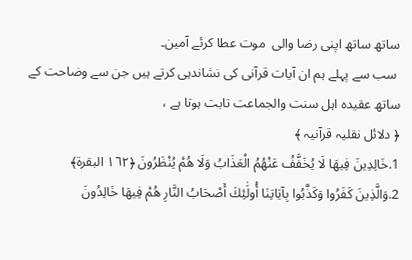ساتھ ساتھ اپنی رضا والی  موت عطا کرئے آمین۔
 سب سے پہلے ہم ان آیات قرآنی کی نشاندہی کرتے ہیں جن سے وضاحت کے ساتھ عقیدہ اہل سنت والجماعت تابت ہوتا ہے ،
﴿ دلائل نقلیہ قرآنیہ ﴾
1.خَالِدِينَ فِيهَا لَا يُخَفَّفُ عَنْهُمُ الْعَذَابُ وَلَا هُمْ يُنْظَرُونَ ﴿١٦٢ البقرة﴾
2.وَالَّذِينَ كَفَرُوا وَكَذَّبُوا بِآيَاتِنَا أُولَٰئِكَ أَصْحَابُ النَّارِ هُمْ فِيهَا خَالِدُونَ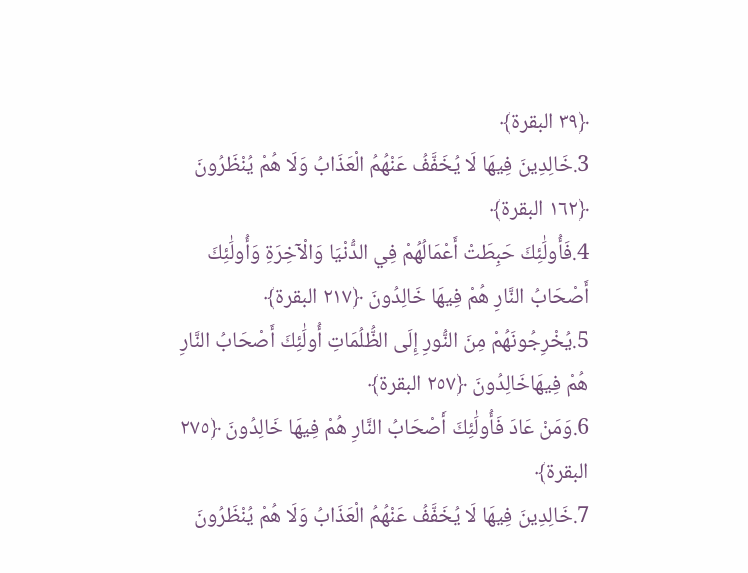﴿٣٩ البقرة﴾
3.خَالِدِينَ فِيهَا لَا يُخَفَّفُ عَنْهُمُ الْعَذَابُ وَلَا هُمْ يُنْظَرُونَ ﴿١٦٢ البقرة﴾
4.فَأُولَٰئِكَ حَبِطَتْ أَعْمَالُهُمْ فِي الدُّنْيَا وَالْآخِرَةِ وَأُولَٰئِكَ أَصْحَابُ النَّارِ هُمْ فِيهَا خَالِدُونَ ﴿٢١٧ البقرة﴾
5.يُخْرِجُونَهُمْ مِنَ النُّورِ إِلَى الظُّلُمَاتِ أُولَٰئِكَ أَصْحَابُ النَّارِ هُمْ فِيهَاخَالِدُونَ ﴿٢٥٧ البقرة﴾
6.وَمَنْ عَادَ فَأُولَٰئِكَ أَصْحَابُ النَّارِ هُمْ فِيهَا خَالِدُونَ ﴿٢٧٥ البقرة﴾
7.خَالِدِينَ فِيهَا لَا يُخَفَّفُ عَنْهُمُ الْعَذَابُ وَلَا هُمْ يُنْظَرُونَ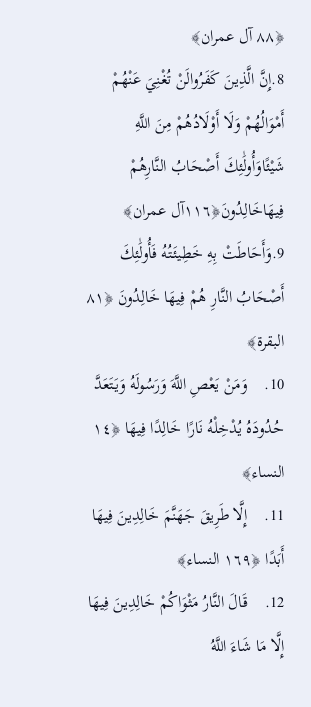﴿٨٨ آل عمران﴾
8.إِنَّ الَّذِينَ كَفَرُوالَنْ تُغْنِيَ عَنْهُمْ أَمْوَالُهُمْ وَلَا أَوْلَادُهُمْ مِنَ اللَّهِ شَيْئًاوَأُولَٰئِكَ أَصْحَابُ النَّارِهُمْ فِيهَاخَالِدُونَ﴿١١٦آل عمران﴾
9.وَأَحَاطَتْ بِهِ خَطِيئَتُهُ فَأُولَٰئِكَ أَصْحَابُ النَّارِ هُمْ فِيهَا خَالِدُونَ ﴿٨١ البقرة﴾
10.    وَمَنْ يَعْصِ اللَّهَ وَرَسُولَهُ وَيَتَعَدَّ حُدُودَهُ يُدْخِلْهُ نَارًا خَالِدًا فِيهَا ﴿١٤ النساء﴾
11.    إِلَّا طَرِيقَ جَهَنَّمَ خَالِدِينَ فِيهَا أَبَدًا ﴿١٦٩ النساء﴾
12.    قَالَ النَّارُ مَثْوَاكُمْ خَالِدِينَ فِيهَا إِلَّا مَا شَاءَ اللَّهُ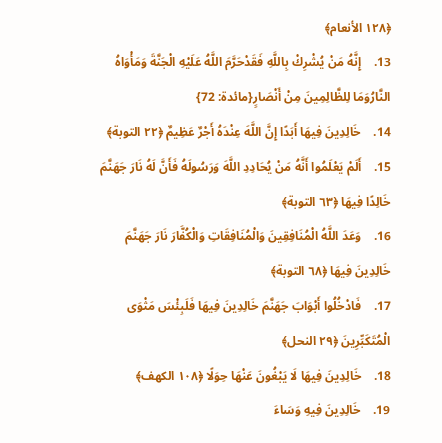﴿١٢٨ الأنعام﴾
13.    إِنَّهُ مَنْ يُشْرِكْ بِاللَّهِ فَقَدْحَرَّمَ اللَّهُ عَلَيْهِ الْجَنَّةَ وَمَأْوَاهُ النَّارُوَمَا لِلظَّالِمِينَ مِنْ أَنْصَارٍ{مائدة: 72}
14.    خَالِدِينَ فِيهَا أَبَدًا إِنَّ اللَّهَ عِنْدَهُ أَجْرٌ عَظِيمٌ ﴿٢٢ التوبة﴾
15.    أَلَمْ يَعْلَمُوا أَنَّهُ مَنْ يُحَادِدِ اللَّهَ وَرَسُولَهُ فَأَنَّ لَهُ نَارَ جَهَنَّمَ خَالِدًا فِيهَا ﴿٦٣ التوبة﴾
16.    وَعَدَ اللَّهُ الْمُنَافِقِينَ وَالْمُنَافِقَاتِ وَالْكُفَّارَ نَارَ جَهَنَّمَ خَالِدِينَ فِيهَا ﴿٦٨ التوبة﴾
17.    فَادْخُلُوا أَبْوَابَ جَهَنَّمَ خَالِدِينَ فِيهَا فَلَبِئْسَ مَثْوَى الْمُتَكَبِّرِينَ ﴿٢٩ النحل﴾
18.    خَالِدِينَ فِيهَا لَا يَبْغُونَ عَنْهَا حِوَلًا ﴿١٠٨ الكهف﴾
19.    خَالِدِينَ فِيهِ وَسَاءَ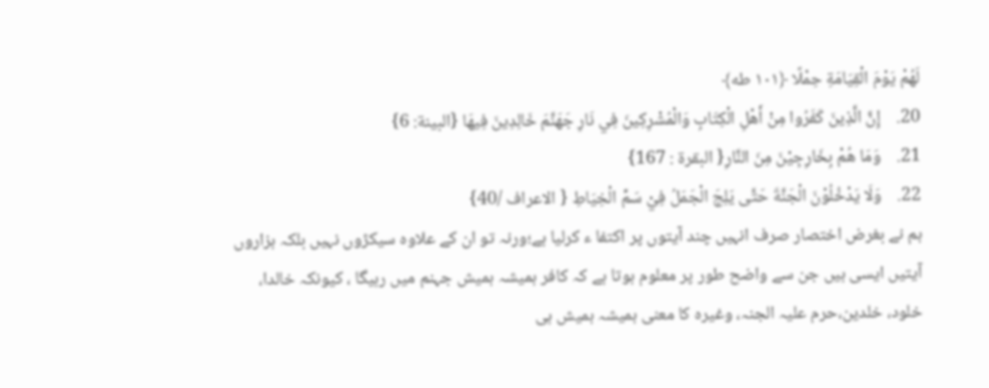لَهُمْ يَوْمَ الْقِيَامَةِ حِمْلًا ﴿١٠١ طه﴾
20.    إِنَّ الَّذِينَ كَفَرُوا مِنْ أَهْلِ الْكِتَابِ وَالْمُشْرِكِينَ فِي نَارِ جَهَنَّمَ خَالِدِينَ فِيهَا {البينة: 6}
21.    وَمَا هُمْ بِخَارِجِيْنَ مِنَ النَّارِ{ البقرۃ : 167}
22.    وَلَا يَدْخُلُوْنَ الْجَنَّةَ حَتَّى يَلِجَ الْجَمَلُ فِيْ سَمِّ الْخِيَاطِ { الاعراف /40}
ہم نے بغرض اختصار صرف انہیں چند آیتوں پر اکتفا ء کرلیا ہے؛ورنہ تو ان کے علاوہ سیکڑوں نہیں بلکہ ہزاروں آیتیں ایسی ہیں جن سے واضح طور پر معلوم ہوتا ہے کہ کافر ہمیشہ ہمیش جہنم میں رہیگا ، کیونکہ خالدا، خلود، خلدین،حرم علیہ الجنہ، وغیرہ کا معنی ہمیشہ ہمیش ہی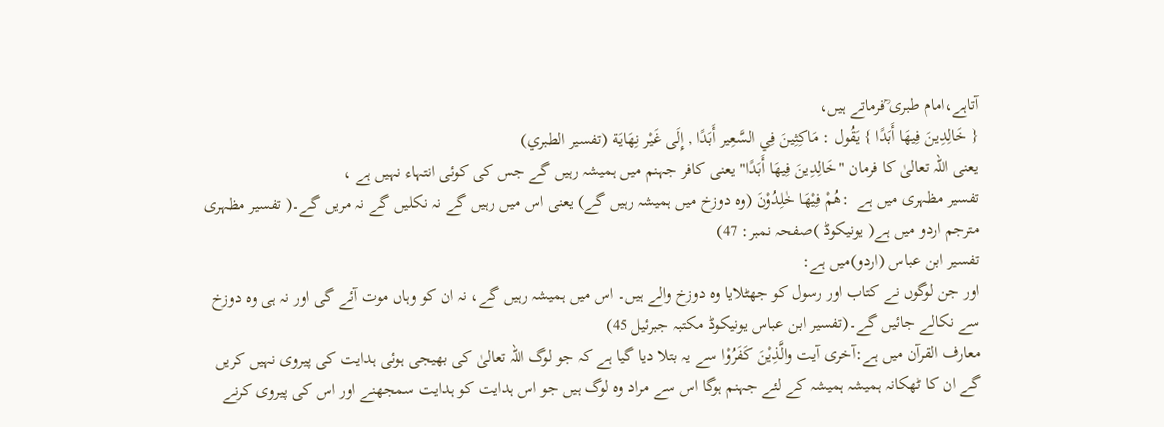آتاہے،امام طبری ؒفرماتے ہیں،
{ خَالِدِينَ فِيهَا أَبَدًا } يَقُول : مَاكِثِينَ فِي السَّعِير أَبَدًا , إِلَى غَيْر نِهَايَة (تفسير الطبري)
یعنی اللہ تعالیٰ کا فرمان "خَالِدِينَ فِيهَا أَبَدًا" یعنی کافر جہنم میں ہمیشہ رہیں گے جس کی کوئی انتہاء نہیں ہے ،
تفسیر مظہری میں ہے  :ھُمْ فِیْھَا خٰلِدُوْنَ (وہ دوزخ میں ہمیشہ رہیں گے) یعنی اس میں رہیں گے نہ نکلیں گے نہ مریں گے۔( تفسیر مظہری مترجم اردو میں ہے( یونیکوڈ )صفحہ نمبر: 47)
تفسیر ابن عباس (اردو)میں ہے:
اور جن لوگوں نے کتاب اور رسول کو جھٹلایا وہ دوزخ والے ہیں۔ اس میں ہمیشہ رہیں گے، نہ ان کو وہاں موت آئے گی اور نہ ہی وہ دوزخ سے نکالے جائیں گے۔(تفسیر ابن عباس یونیکوڈ مکتبہ جبرئیل 45)
معارف القرآن میں ہے:آخری آیت والَّذِيْنَ كَفَرُوْا سے یہ بتلا دیا گیا ہے کہ جو لوگ اللہ تعالیٰ کی بھیجی ہوئی ہدایت کی پیروی نہیں کریں گے ان کا ٹھکانہ ہمیشہ ہمیشہ کے لئے جہنم ہوگا اس سے مراد وہ لوگ ہیں جو اس ہدایت کو ہدایت سمجھنے اور اس کی پیروی کرنے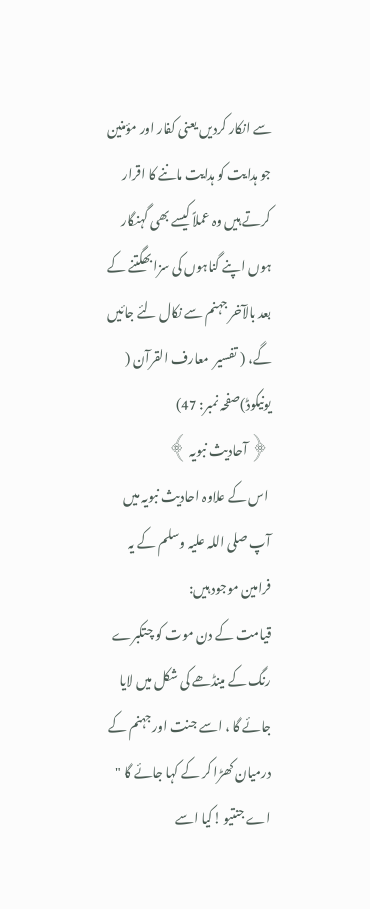سے انکار کردیں یعنی کفار اور مؤمنین جو ہدایت کو ہدایت ماننے کا اقرار کرتے ہیں وہ عملاً کیسے بھی گہنگار ہوں اپنے گناہوں کی سزا بھگتنے کے بعد بالآخر جہنم سے نکال لئے جائیں گے، ( تفسیر  معارف القرآن ( یونیکوڈ)صفحہ نمبر: 47)
 ﴿ آحادیث نبویہ ﴾
 اس کے علاوہ احادیث نبویہ میں آپ صلی اللہ علیہ وسلم کے یہ فرامین موجود ہیں:
قیامت کے دن موت کو چتکبرے رنگ کے مینڈھے کی شکل میں لایا جائے گا ، اسے جنت اور جہنم کے درمیان کھڑا کر کے کہا جائے گا " اے جنتیو !کیا اسے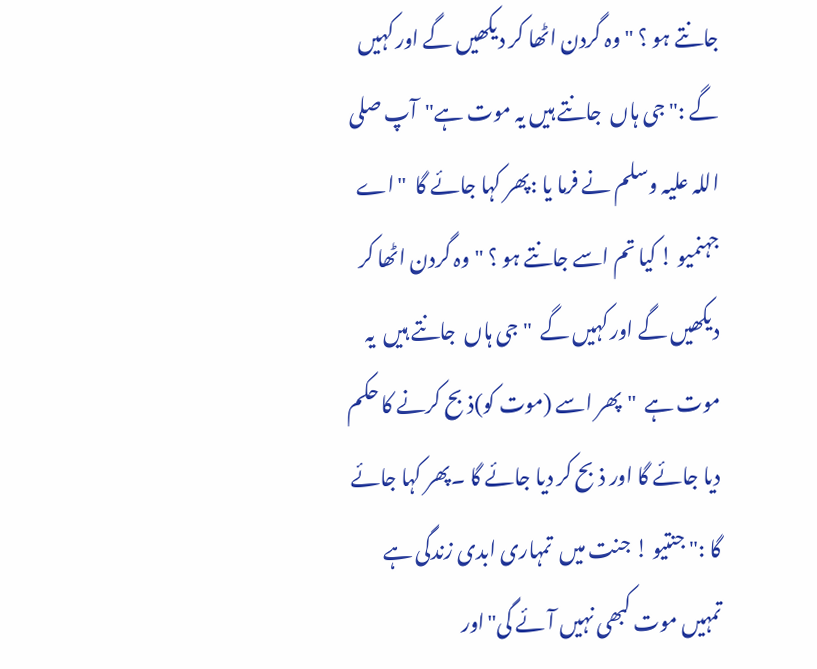جانتے ہو ؟ "وہ گردن اٹھا کر دیکھیں گے اور کہیں گے :"جی ہاں  جانتے ہیں یہ موت ہے"آپ صلی اللہ علیہ وسلم نے فرما یا :پھر کہا جائے گا  "اے جہنمیو ! کیا تم اسے جانتے ہو ؟ "وہ گردن اٹھا کر دیکھیں گے اور کہیں گے  " جی ہاں  جانتے ہیں  یہ موت ہے  "پھر اسے (موت کو)ذبح کرنے کا حکم دیا جائے گا اور ذبح کر دیا جائے گا ۔پھر کہا جائے گا :" جنتیو ! جنت میں  تمہاری ابدی زندگی ہے تمہیں موت کبھی نہیں آئے گی"اور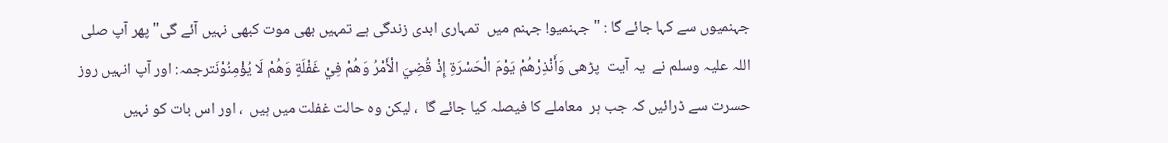جہنمیوں سے کہا جائے گا : " جہنمیو! جہنم میں  تمہاری ابدی زندگی ہے تمہیں بھی موت کبھی نہیں آئے گی"پھر آپ صلی اللہ علیہ وسلم نے  یہ آیت  پڑھی وَأَنْذِرْهُمْ يَوْمَ الْحَسْرَةِ إِذْ قُضِيَ الْأَمْرُ وَهُمْ فِيْ غَفْلَةٍ وَهُمْ لَا يُؤْمِنُوْنَترجمہ: اور آپ انہیں روز حسرت سے ڈرائیں کہ جب ہر  معاملے کا فیصلہ کیا جائے گا  ، لیکن وہ حالت غفلت میں ہیں  ، اور اس بات کو نہیں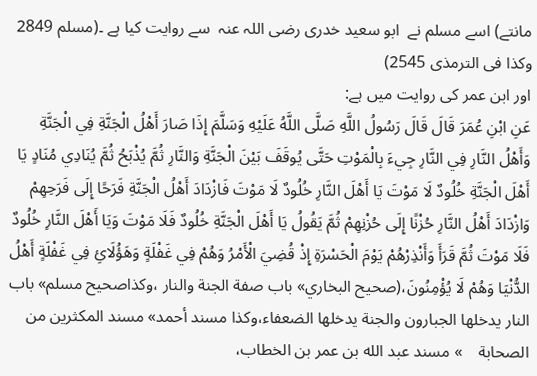مانتے) اسے مسلم نے  ابو سعید خدری رضی اللہ عنہ  سے روایت کیا ہے ۔(مسلم 2849 وکذا فی الترمذی 2545)
اور ابن عمر کی روایت میں ہے:
عَنِ ابْنِ عُمَرَ قَالَ قَالَ رَسُولُ اللَّهِ صَلَّى اللَّهُ عَلَيْهِ وَسَلَّمَ إِذَا صَارَ أَهْلُ الْجَنَّةِ فِي الْجَنَّةِ وَأَهْلُ النَّارِ فِي النَّارِ جِيءَ بِالْمَوْتِ حَتَّى يُوقَفَ بَيْنَ الْجَنَّةِ وَالنَّارِ ثُمَّ يُذْبَحُ ثُمَّ يُنَادِي مُنَادٍ يَا أَهْلَ الْجَنَّةِ خُلُودٌ لَا مَوْتَ يَا أَهْلَ النَّارِ خُلُودٌ لَا مَوْتَ فَازْدَادَ أَهْلُ الْجَنَّةِ فَرَحًا إِلَى فَرَحِهِمْ وَازْدَادَ أَهْلُ النَّارِ حُزْنًا إِلَى حُزْنِهِمْ ثُمَّ يَقُولُ يَا أَهْلَ الْجَنَّةِ خُلُودٌ فَلَا مَوْتَ وَيَا أَهْلَ النَّارِ خُلُودٌ فَلَا مَوْتَ ثُمَّ قَرَأَ وَأَنْذِرْهُمْ يَوْمَ الْحَسْرَةِ إِذْ قُضِيَ الْأَمْرُ وَهُمْ فِي غَفْلَةٍ وَهَؤُلَائِ فِي غَفْلَةٍ أَهْلُ الدُّنْيَا وَهُمْ لَا يُؤْمِنُونَ،(صحيح البخاري» باب صفة الجنة والنار ،وکذاصحيح مسلم» باب النار يدخلها الجبارون والجنة يدخلها الضعفاء،وکذا مسند أحمد» مسند المكثرين من الصحابة    » مسند عبد الله بن عمر بن الخطاب،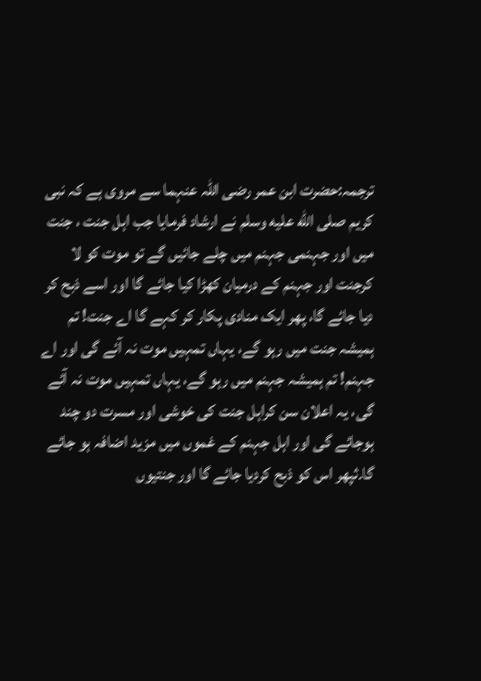ترجمہ:حضرت ابن عمر رضی اللہ عنہما سے مروی ہے کہ نبی کریم صلى الله عليه وسلم نے ارشاد فرمایا جب اہل جنت ، جنت میں اور جہنمی جہنم میں چلے جائیں گے تو موت کو لا کرجنت اور جہنم کے درمیان کھڑا کیا جائے گا اور اسے ذبح کر دیا جائے گا، پھر ایک منادی پکار کر کہے گا اے جنت! تم ہمیشہ جنت میں رہو گے، یہاں تمہیں موت نہ آئے گی اور اے جہنم! تم ہمیشہ جہنم میں رہو گے، یہاں تمہیں موت نہ آئے گی، یہ اعلان سن کراہل جنت کی خوشی اور مسرت دو چند ہوجائے گی اور اہل جہنم کے غموں میں مزید اضافہ ہو جائے گا۔ثپھر اس کو ذبح کردیا جائے گا اور جنتیوں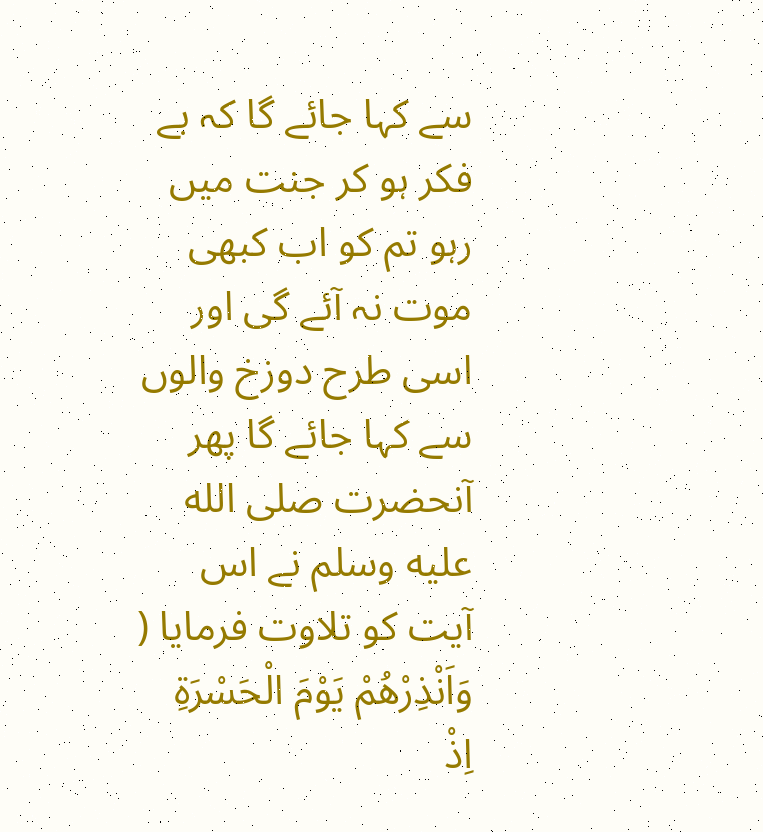سے کہا جائے گا کہ بے فکر ہو کر جنت میں رہو تم کو اب کبھی موت نہ آئے گی اور اسی طرح دوزخ والوں سے کہا جائے گا پھر آنحضرت صلى الله عليه وسلم نے اس آیت کو تلاوت فرمایا ( وَاَنْذِرْهُمْ يَوْمَ الْحَسْرَةِ اِذْ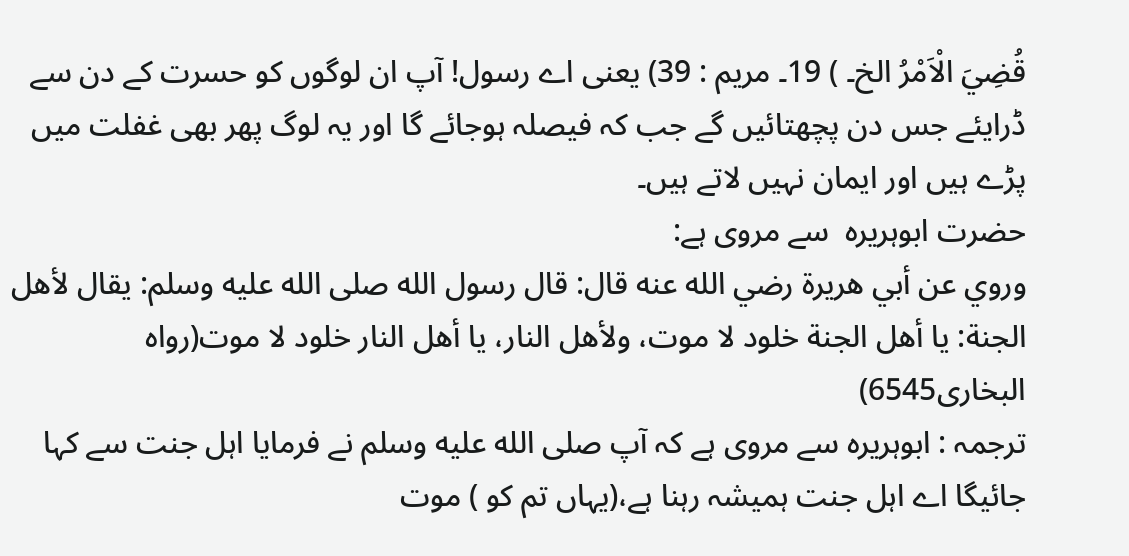قُضِيَ الْاَمْرُ الخ۔ ) 19۔ مریم : 39) یعنی اے رسول! آپ ان لوگوں کو حسرت کے دن سے ڈرایئے جس دن پچھتائیں گے جب کہ فیصلہ ہوجائے گا اور یہ لوگ پھر بھی غفلت میں پڑے ہیں اور ایمان نہیں لاتے ہیں۔
حضرت ابوہریرہ  سے مروی ہے:
وروي عن أبي هريرة رضي الله عنه قال: قال رسول الله صلى الله عليه وسلم: يقال لأهل الجنة: يا أهل الجنة خلود لا موت، ولأهل النار، يا أهل النار خلود لا موت(رواہ البخاری6545)
ترجمہ : ابوہریرہ سے مروی ہے کہ آپ صلى الله عليه وسلم نے فرمایا اہل جنت سے کہا جائیگا اے اہل جنت ہمیشہ رہنا ہے،(یہاں تم کو ) موت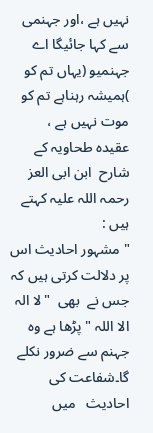نہیں ہے ،اور جہنمی سے کہا جائیگا اے جہنمیو (یہاں تم کو )ہمیشہ رہناہے تم کو موت نہیں ہے ،
عقیدہ طحاویہ کے شارح  ابن ابی العز رحمہ اللہ علیہ کہتے ہیں :
" مشہور احادیث اس پر دلالت کرتی ہیں کہ جس نے  بھی  "لا الہ الا اللہ " پڑھا ہے وہ جہنم سے ضرور نکلے گا۔شفاعت کی احادیث   میں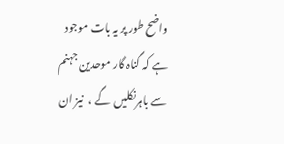واضح طور پر یہ بات موجود ہے کہ گناہ گار موحدین جہنم سے باہرنکلیں  گے ،  نیز ان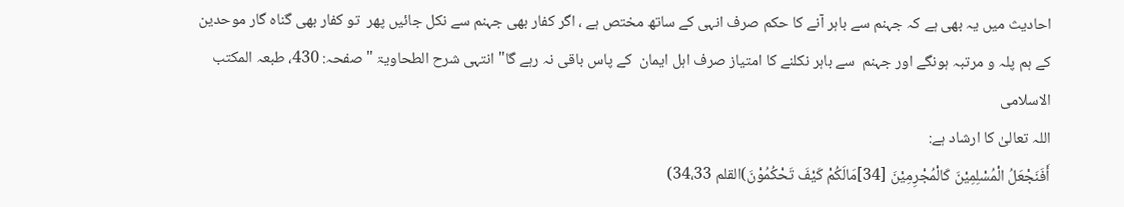احادیث میں یہ بھی ہے کہ جہنم سے باہر آنے کا حکم صرف انہی کے ساتھ مختص ہے ، اگر کفار بھی جہنم سے نکل جائیں پھر  تو کفار بھی گناہ گار موحدین کے ہم پلہ و مرتبہ ہونگے اور جہنم  سے باہر نکلنے کا امتیاز صرف اہل ایمان  کے پاس باقی نہ رہے گا" انتہی شرح الطحاویۃ " صفحہ: 430، طبعہ المکتب الاسلامی
اللہ تعالیٰ کا ارشاد ہے:
أَفَنَجْعَلُ الْمُسْلِمِيْنَ كَالْمُجْرِمِيْنَ [34]مَالَكُمْ كَيْفَ تَحْكُمُوْنَ)القلم 34،33)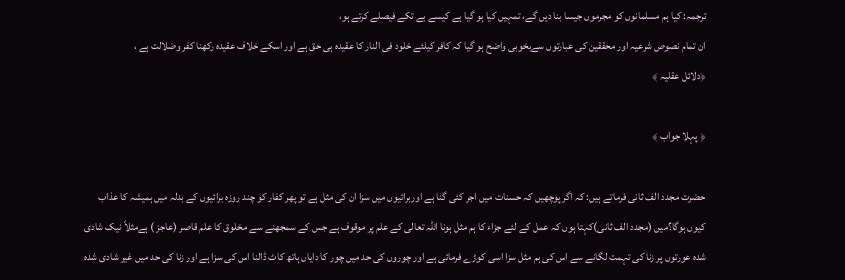ترجمہ: کیا ہم مسلمانوں کو مجرموں جیسا بنا دیں گے، تمہیں کیا ہو گیا ہے کیسے بے تکے فیصلے کرتے ہو،
ان تمام نصوص شرعیہ اور محققین کی عبارتوں سےبخوبی واضح ہو گیا کہ کافر کیلئے خلود فی النار کا عقیدہ ہی حق ہے اور اسکے خلاف عقیدہ رکھنا کفر وضلالت ہے ،
﴿دلائل عقلیہ ﴾

﴿ پہلا جواب ﴾

حضرت مجدد الف ثانی فرماتے ہیں: کہ اگر پوچھیں کہ حسنات میں اجر کئی گنا ہے اوربرائیوں میں سزا ان کی مثل ہے تو پھر کفار کو چند روزہ برائیوں کے بدلہ میں ہمیشہ کا عذاب کیوں ہوگا؟میں (مجدد الف ثانی)کہتا ہوں کہ عمل کے لئے جزاء کا ہم مثل ہونا اللہ تعالی کے علم پر موقوف ہے جس کے سمجھنے سے مخلوق کا علم قاصر (عاجز ) ہےمثلاً نیک شادی شدہ عورتوں پر زنا کی تہمت لگانے سے اس کی ہم مثل سزا اسی کوڑے فرمائی ہے اور چوروں کی حد میں چور کا دایاں ہاتھ کاٹ ڈالنا اس کی سزا ہے اور زنا کی حد میں غیر شادی شدہ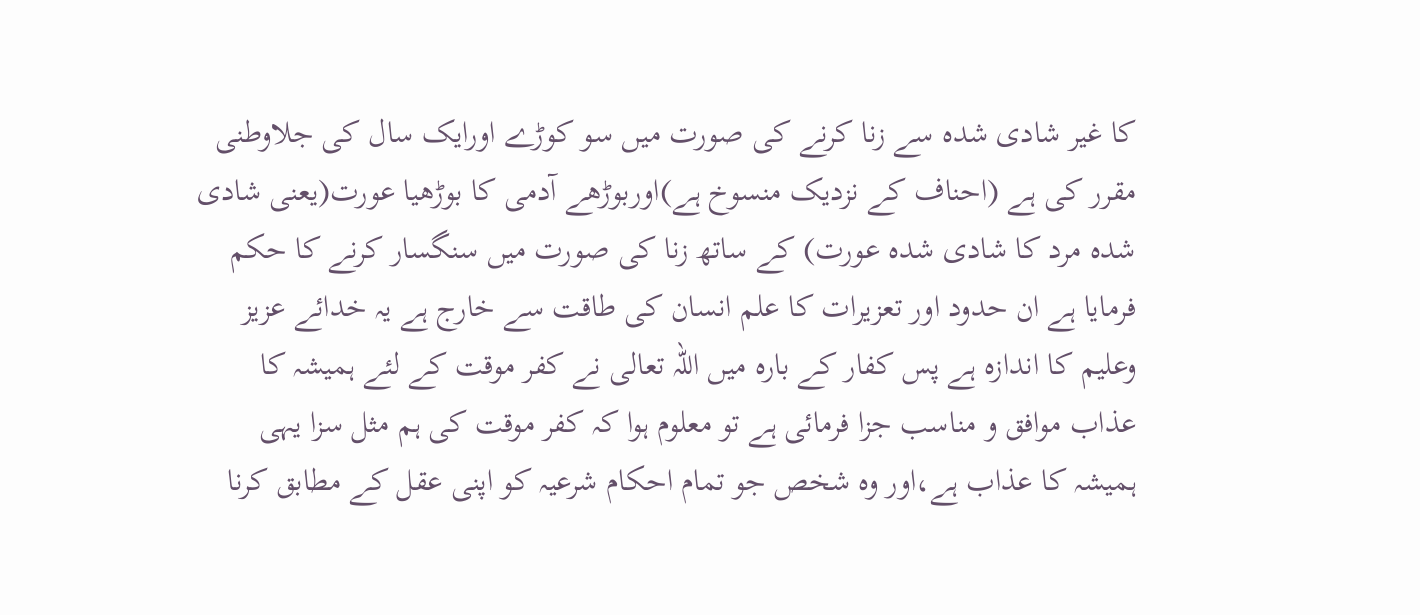کا غیر شادی شدہ سے زنا کرنے کی صورت میں سو کوڑے اورایک سال کی جلاوطنی مقرر کی ہے (احناف کے نزدیک منسوخ ہے)اوربوڑھے آدمی کا بوڑھیا عورت(یعنی شادی شدہ مرد کا شادی شدہ عورت) کے ساتھ زنا کی صورت میں سنگسار کرنے کا حکم فرمایا ہے ان حدود اور تعزیرات کا علم انسان کی طاقت سے خارج ہے یہ خدائے عزیز وعلیم کا اندازہ ہے پس کفار کے بارہ میں اللہ تعالی نے کفر موقت کے لئے ہمیشہ کا عذاب موافق و مناسب جزا فرمائی ہے تو معلوم ہوا کہ کفر موقت کی ہم مثل سزا یہی ہمیشہ کا عذاب ہے،اور وہ شخص جو تمام احکام شرعیہ کو اپنی عقل کے مطابق کرنا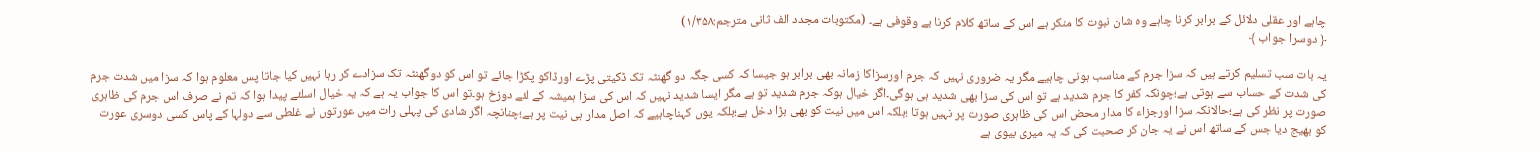چاہے اور عقلی دلائل کے برابر کرنا چاہے وہ شان نبوت کا منکر ہے اس کے ساتھ کلام کرنا بے وقوفی ہے۔ (مکتوبات مجدد الف ثانی مترجم:۱/۳۵۸)
﴿ دوسرا جواب ﴾

یہ بات سب تسلیم کرتے ہیں کہ سزا جرم کے مناسب ہونی چاہیے مگر یہ ضروری نہیں کہ جرم اورسزاکا زمانہ بھی برابر ہو جیسا کہ کسی جگہ دو گھنٹہ تک ڈکیتی پڑے اورڈاکو پکڑا جائے تو اس کو دوگھنٹہ تک سزادے کر رہا نہیں کیا جاتا پس معلوم ہوا کہ سزا میں شدت جرم کی شدت کے حساب سے ہوتی ہے؛چونکہ کفر کا جرم شدید ہے تو اس کی سزا بھی شدید ہی ہوگی۔اگر خیال ہوکہ جرم شدید تو ہے مگر ایسا شدید نہیں کہ اس کی سزا ہمیشہ کے لئے دوزخ ہو۔تو اس کا جواب یہ ہے کہ یہ خیال اسلئے پیدا ہوا کہ تم نے صرف اس جرم کی ظاہری صورت پر نظر کی ہے؛حالانکہ سزا اورجزاء کا مدار محض اس کی ظاہری صورت پر نہیں ہوتا ؛بلکہ اس میں نیت کو بھی بڑا دخل ہے؛بلکہ یوں کہناچاہیے کہ اصل مدار ہی نیت پر ہے؛چنانچہ اگر شادی کی پہلی رات میں عورتوں نے غلطی سے دولہا کے پاس کسی دوسری عورت کو بھیج دیا جس کے ساتھ اس نے یہ جان کر صحبت کی کہ یہ میری بیوی ہے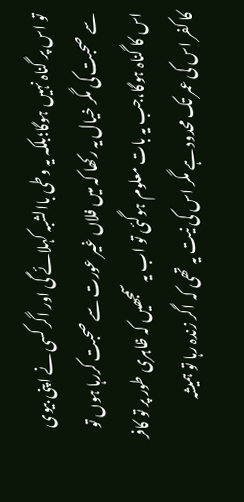تو اس پر گناہ نہیں ہوگا؛بلکہ یہ وطی باالشبہ کہلائے گی اور اگر کسی نے اپنی بیوی سے صحبت کی مگر خیال یہ رکھا کہ میں فلاں غیر عورت سے صحبت کررہا ہوں تو اس کا گناہ ہوگا،جب یہ بات معلوم ہوگئی تو اب یہ سمجھیں کہ ظاہری طور پر تو کافر کا کفر اس کی عمر تک محدود ہے مگر اس کی نیت یہ تھی کہ اگر زندہ رہا تو ہمیشہ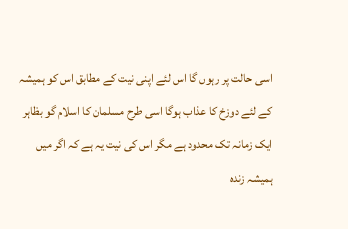اسی حالت پر رہوں گا اس لئے اپنی نیت کے مطابق اس کو ہمیشہ کے لئے دوزخ کا عذاب ہوگا اسی طرح مسلمان کا اسلام گو بظاہر ایک زمانہ تک محدود ہے مگر اس کی نیت یہ ہے کہ اگر میں ہمیشہ زندہ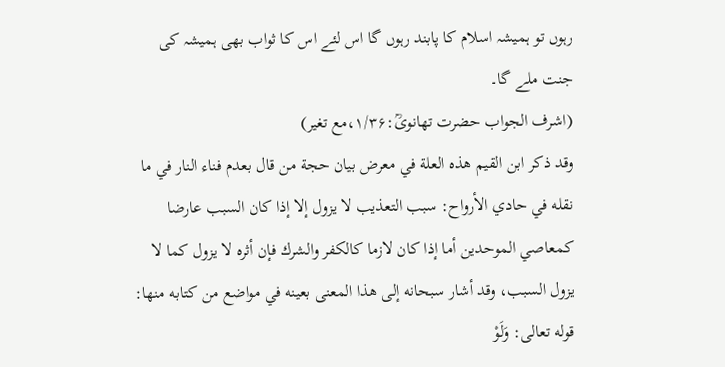رہوں تو ہمیشہ اسلام کا پابند رہوں گا اس لئے اس کا ثواب بھی ہمیشہ کی جنت ملے گا۔
(اشرف الجواب حضرت تھانویؒ:۱/۳۶،مع تغیر)
وقد ذكر ابن القيم هذه العلة في معرض بيان حجة من قال بعدم فناء النار في ما نقله في حادي الأرواح: سبب التعذيب لا يزول إلا إذا كان السبب عارضا كمعاصي الموحدين أما إذا كان لازما كالكفر والشرك فإن أثره لا يزول كما لا يزول السبب، وقد أشار سبحانه إلى هذا المعنى بعينه في مواضع من كتابه منها: قوله تعالى: وَلَوْ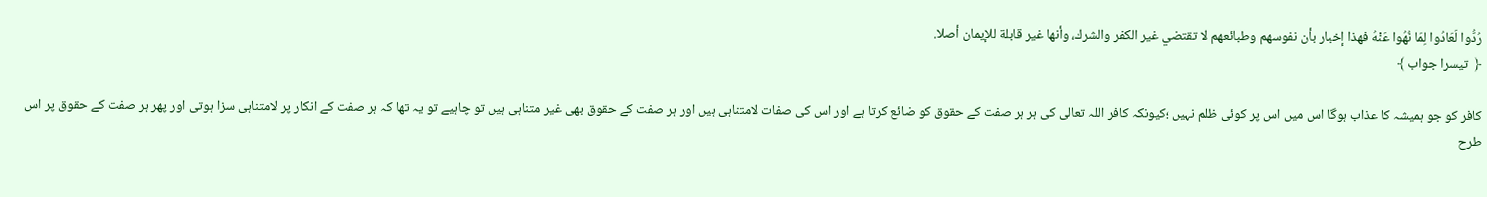رُدُّوا لَعَادُوا لِمَا نُهُوا عَنْهُ فهذا إخبار بأن نفوسهم وطبائعهم لا تقتضي غير الكفر والشرك، وأنها غير قابلة للإيمان أصلا.
﴿  تیسرا جواب ﴾

کافر کو جو ہمیشہ کا عذاب ہوگا اس میں اس پر کوئی ظلم نہیں ؛کیونکہ کافر اللہ تعالی کی ہر ہر صفت کے حقوق کو ضائع کرتا ہے اور اس کی صفات لامتناہی ہیں اور ہر صفت کے حقوق بھی غیر متناہی ہیں تو چاہیے تو یہ تھا کہ ہر صفت کے انکار پر لامتناہی سزا ہوتی اور پھر ہر صفت کے حقوق پر اس طرح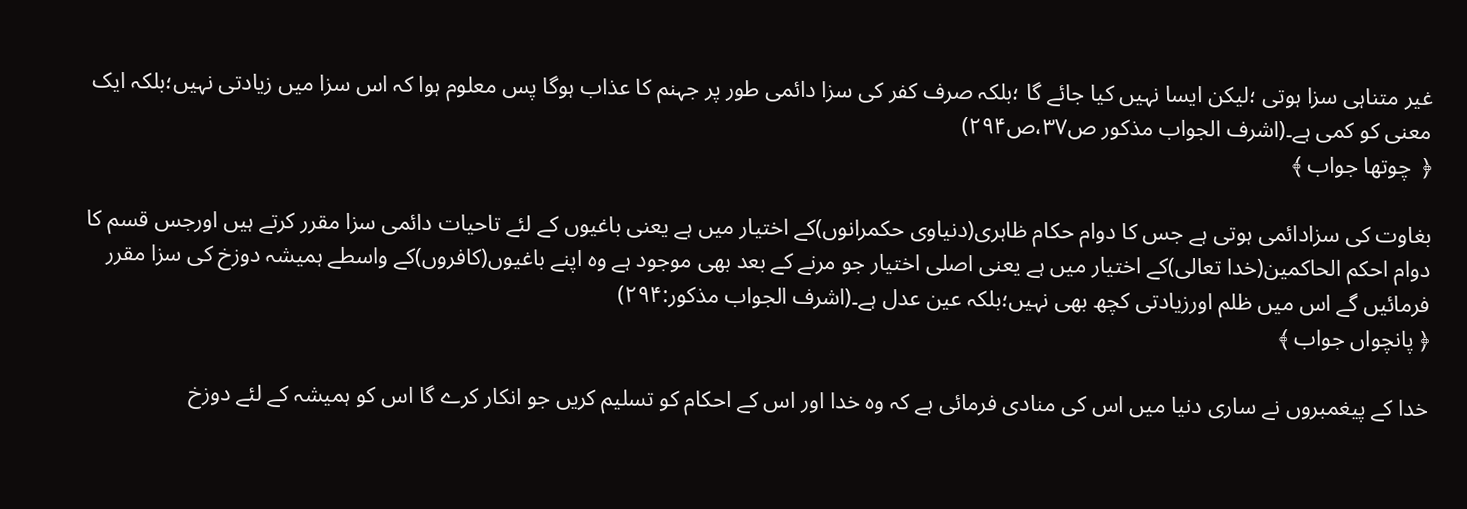غیر متناہی سزا ہوتی ؛لیکن ایسا نہیں کیا جائے گا ؛بلکہ صرف کفر کی سزا دائمی طور پر جہنم کا عذاب ہوگا پس معلوم ہوا کہ اس سزا میں زیادتی نہیں؛بلکہ ایک معنی کو کمی ہے۔(اشرف الجواب مذکور ص۳۷،ص۲۹۴)
﴿  چوتھا جواب ﴾

بغاوت کی سزادائمی ہوتی ہے جس کا دوام حکام ظاہری(دنیاوی حکمرانوں)کے اختیار میں ہے یعنی باغیوں کے لئے تاحیات دائمی سزا مقرر کرتے ہیں اورجس قسم کا دوام احکم الحاکمین(خدا تعالی)کے اختیار میں ہے یعنی اصلی اختیار جو مرنے کے بعد بھی موجود ہے وہ اپنے باغیوں(کافروں)کے واسطے ہمیشہ دوزخ کی سزا مقرر فرمائیں گے اس میں ظلم اورزیادتی کچھ بھی نہیں؛بلکہ عین عدل ہے۔(اشرف الجواب مذکور:۲۹۴)
﴿ پانچواں جواب ﴾

خدا کے پیغمبروں نے ساری دنیا میں اس کی منادی فرمائی ہے کہ وہ خدا اور اس کے احکام کو تسلیم کریں جو انکار کرے گا اس کو ہمیشہ کے لئے دوزخ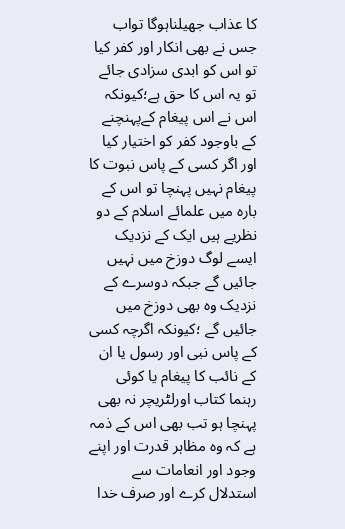کا عذاب جھیلناہوگا تواب جس نے بھی انکار اور کفر کیا تو اس کو ابدی سزادی جائے تو یہ اس کا حق ہے؛کیونکہ اس نے اس پیغام کےپہنچنے کے باوجود کفر کو اختیار کیا اور اگر کسی کے پاس نبوت کا پیغام نہیں پہنچا تو اس کے بارہ میں علمائے اسلام کے دو نظریے ہیں ایک کے نزدیک ایسے لوگ دوزخ میں نہیں جائیں گے جبکہ دوسرے کے نزدیک وہ بھی دوزخ میں جائیں گے ؛کیونکہ اگرچہ کسی کے پاس نبی اور رسول یا ان کے نائب کا پیغام یا کوئی رہنما کتاب اورلٹریچر نہ بھی پہنچا ہو تب بھی اس کے ذمہ ہے کہ وہ مظاہر قدرت اور اپنے وجود اور انعامات سے استدلال کرے اور صرف خدا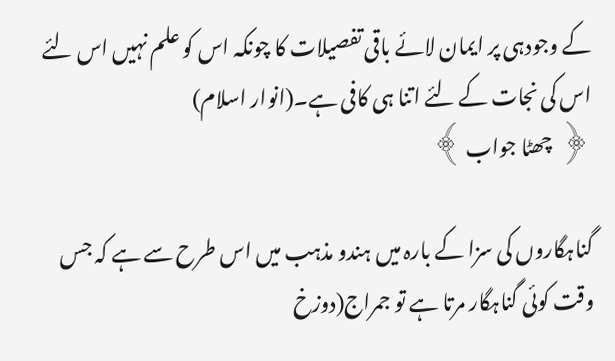کے وجودہی پر ایمان لائے باقی تفصیلات کا چونکہ اس کو علم نہیں اس لئے اس کی نجات کے لئے اتنا ہی کافی ہے۔(انوار اسلام)
 ﴿  چھٹا جواب ﴾

گناہگاروں کی سزا کے بارہ میں ہندو مذہب میں اس طرح سے ہے کہ جس وقت کوئی گناہگار مرتا ہے تو جمراج(دوزخ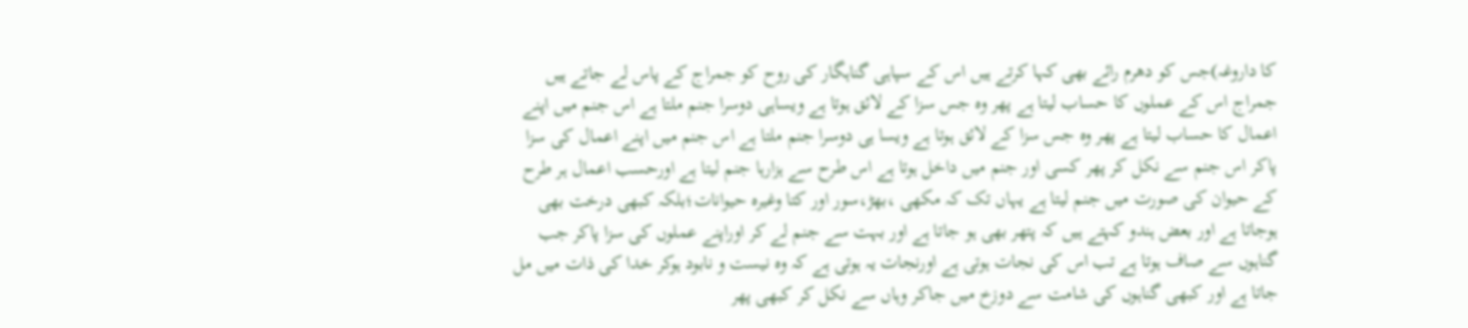کا داروغہ)جس کو دھرم رائے بھی کہا کرتے ہیں اس کے سپاہی گناہگار کی روح کو جمراج کے پاس لے جاتے ہیں جمراج اس کے عملوں کا حساب لیتا ہے پھر وہ جس سزا کے لائق ہوتا ہے ویساہی دوسرا جنم ملتا ہے اس جنم میں اپنے اعمال کا حساب لیتا ہے پھر وہ جس سزا کے لائق ہوتا ہے ویسا ہی دوسرا جنم ملتا ہے اس جنم میں اپنے اعمال کی سزا پاکر اس جنم سے نکل کر پھر کسی اور جنم میں داخل ہوتا ہے اس طرح سے ہزارہا جنم لیتا ہے اورحسب اعمال ہر طرح کے حیوان کی صورت میں جنم لیتا ہے یہاں تک کہ مکھی ،بھڑ،سور اور کتا وغیرہ حیوانات؛بلکہ کبھی درخت بھی ہوجاتا ہے اور بعض ہندو کہتے ہیں کہ پتھر بھی ہو جاتا ہے اور بہت سے جنم لے کر اوراپنے عملوں کی سزا پاکر جب گناہوں سے صاف ہوتا ہے تب اس کی نجات ہوتی ہے اورنجات یہ ہوتی ہے کہ وہ نیست و نابود ہوکر خدا کی ذات میں مل جاتا ہے اور کبھی گناہوں کی شامت سے دوزخ میں جاکر وہاں سے نکل کر کبھی پھر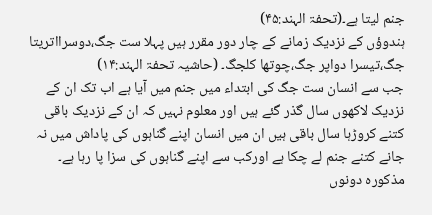جنم لیتا ہے۔(تحفۃ الہند:۴۵)
ہندوؤں کے نزدیک زمانے کے چار دور مقرر ہیں پہلا ست جگ،دوسرااتریتا جگ،تیسرا دواپر جگ،چوتھا کلجگ۔ (حاشیہ تحفۃ الہند:۱۴)
جب سے انسان ست جگ کی ابتداء میں جنم میں آیا ہے اب تک ان کے نزدیک لاکھوں سال گذر گئے ہیں اور معلوم نہیں کہ ان کے نزدیک باقی کتنے کروڑہا سال باقی ہیں ان میں انسان اپنے گناہوں کی پاداش میں نہ جانے کتنے جنم لے چکا ہے اورکب سے اپنے گناہوں کی سزا پا رہا ہے۔
مذکورہ دونوں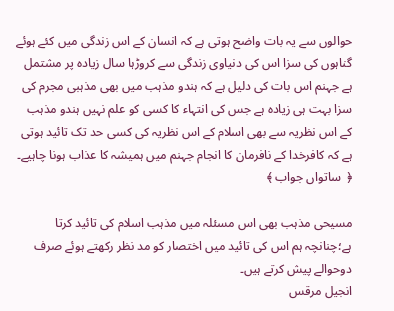حوالوں سے یہ بات واضح ہوتی ہے کہ انسان کے اس زندگی میں کئے ہوئے گناہوں کی سزا اس کی دنیاوی زندگی سے کروڑہا سال زیادہ پر مشتمل ہے جہنم اس بات کی دلیل ہے کہ ہندو مذہب میں بھی مذہبی مجرم کی سزا بہت ہی زیادہ ہے جس کی انتہاء کا کسی کو علم نہیں ہندو مذہب کے اس نظریہ سے بھی اسلام کے اس نظریہ کی کسی حد تک تائید ہوتی ہے کہ کافرخدا کے نافرمان کا انجام جہنم میں ہمیشہ کا عذاب ہونا چاہیے۔
﴿  ساتواں جواب ﴾

مسیحی مذہب بھی اس مسئلہ میں مذہب اسلام کی تائید کرتا ہے؛چنانچہ ہم اس کی تائید میں اختصار کو مد نظر رکھتے ہوئے صرف دوحوالے پیش کرتے ہیں۔
انجیل مرقس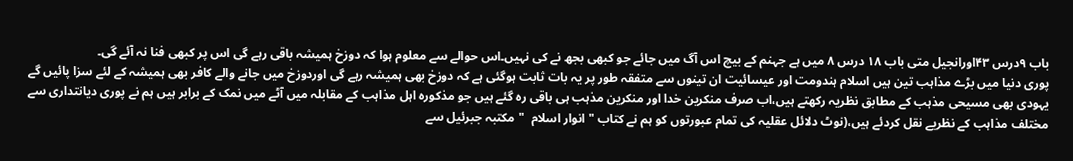باب ۹درس ۴۳اورانجیل متی باب ۱۸ درس ۸ میں ہے جہنم کے بیچ اس آگ میں جائے جو کبھی بجھ نے کی نہیں۔اس حوالے سے معلوم ہوا کہ دوزخ ہمیشہ باقی رہے گی اس پر کبھی فنا نہ آئے گی۔
پوری دنیا میں بڑے مذاہب تین ہیں اسلام ہندومت اور عیسائیت ان تینوں سے متفقہ طور پر یہ بات ثابت ہوگئی ہے کہ دوزخ بھی ہمیشہ رہے گی اوردوزخ میں جانے والے کافر بھی ہمیشہ کے لئے سزا پائیں گے یہودی بھی مسیحی مذہب کے مطابق نظریہ رکھتے ہیں،اب صرف منکرین خدا اور منکرین مذہب ہی باقی رہ گئے ہیں جو مذکورہ اہل مذاہب کے مقابلہ میں آٹے میں نمک کے برابر ہیں ہم نے پوری دیانتداری سے مختلف مذاہب کے نظریے نقل کردئے ہیں،(نوٹ دلائل عقلیہ کی تمام عبورتوں کو ہم نے کتاب "انوار اسلام  "مکتبہ جبرئیل سے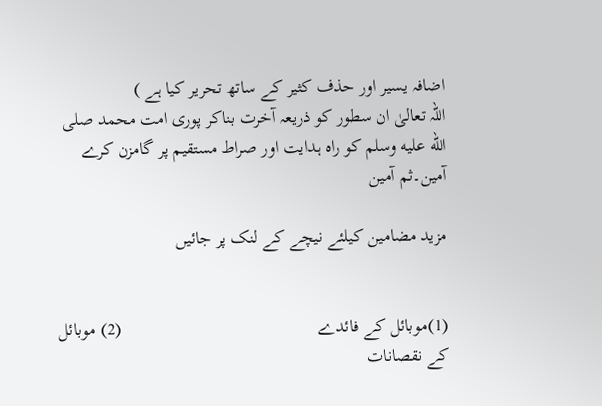اضافہ یسیر اور حذف کثیر کے ساتھ تحریر کیا ہے )
اللہ تعالیٰ ان سطور کو ذریعہ آخرت بناکر پوری امت محمد صلى الله عليه وسلم کو راہ ہدایت اور صراط مستقیم پر گامزن کرے آمین۔ثم آمین

مزید مضامین کیلئے نیچے کے لنک پر جائیں


(1)موبائل کے فائدے                                           (2) موبائل کے نقصانات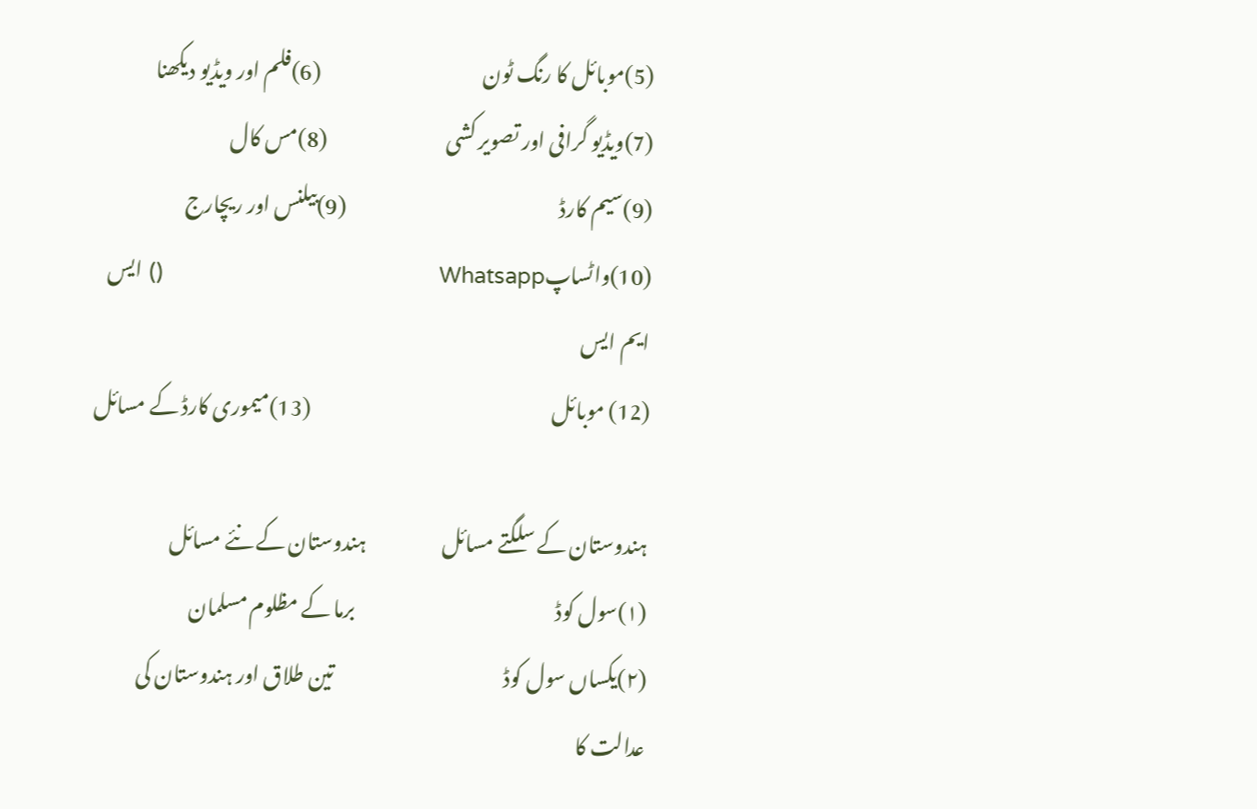(5)موبائل کا رنگ ٹون                                         (6)فلم اور ویڈیو دیکھنا
(7)ویڈیو گرافی اور تصویر کشی                              (8)مس کال
(9)سیم کارڈ                                                      (9)بیلنس اور ریچارج
(10)واٹساپWhatsapp                                              () ایس ایم ایس
(12) موبائل                                                             (13)میموری کارڈ کے مسائل

ہندوستان کے سلگتے مسائل                   ہندوستان کے نئے مسائل
(۱)سول کوڈ                                                   برما کے مظلوم مسلمان
(۲)یکساں سول کوڈ                                           تین طلاق اور ہندوستان کی عدالت کا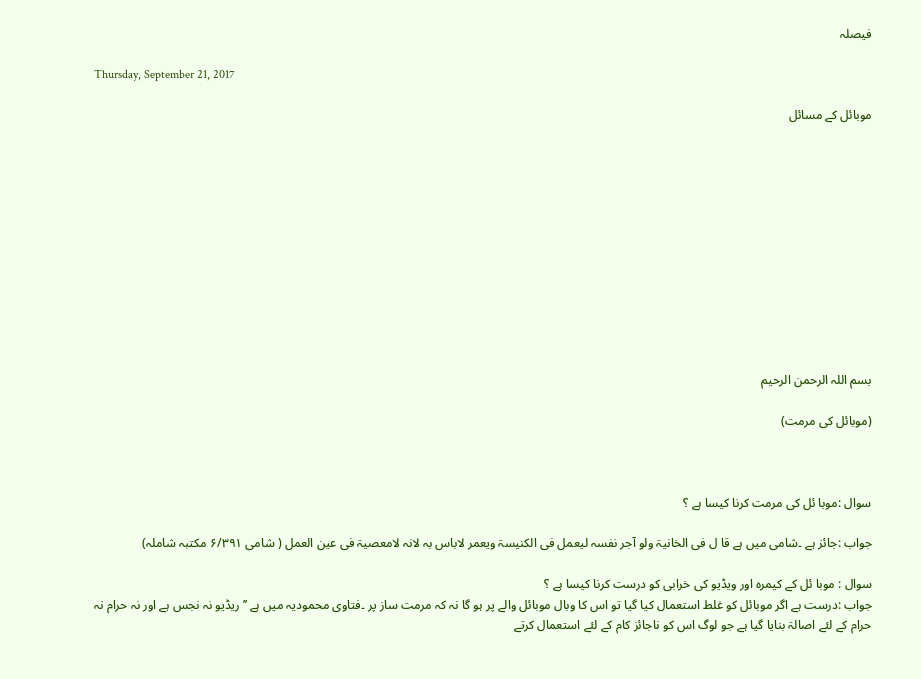فیصلہ

Thursday, September 21, 2017

موبائل کے مسائل












بسم اللہ الرحمن الرحیم

(موبائل کی مرمت)



سوال :موبا ئل کی مرمت کرنا کیسا ہے ؟

جواب :جائز ہے ۔شامی میں ہے قا ل فی الخانیۃ ولو آجر نفسہ لیعمل فی الکنیسۃ ویعمر لاباس بہ لانہ لامعصیۃ فی عین العمل ( شامی ۶/۳۹۱ مکتبہ شاملہ)

سوال : موبا ئل کے کیمرہ اور ویڈیو کی خرابی کو درست کرنا کیسا ہے ؟
جواب :درست ہے اگر موبائل کو غلط استعمال کیا گیا تو اس کا وبال موبائل والے پر ہو گا نہ کہ مرمت ساز پر ۔فتاوی محمودیہ میں ہے ’’ ریڈیو نہ نجس ہے اور نہ حرام نہ حرام کے لئے اصالۃ بنایا گیا ہے جو لوگ اس کو ناجائز کام کے لئے استعمال کرتے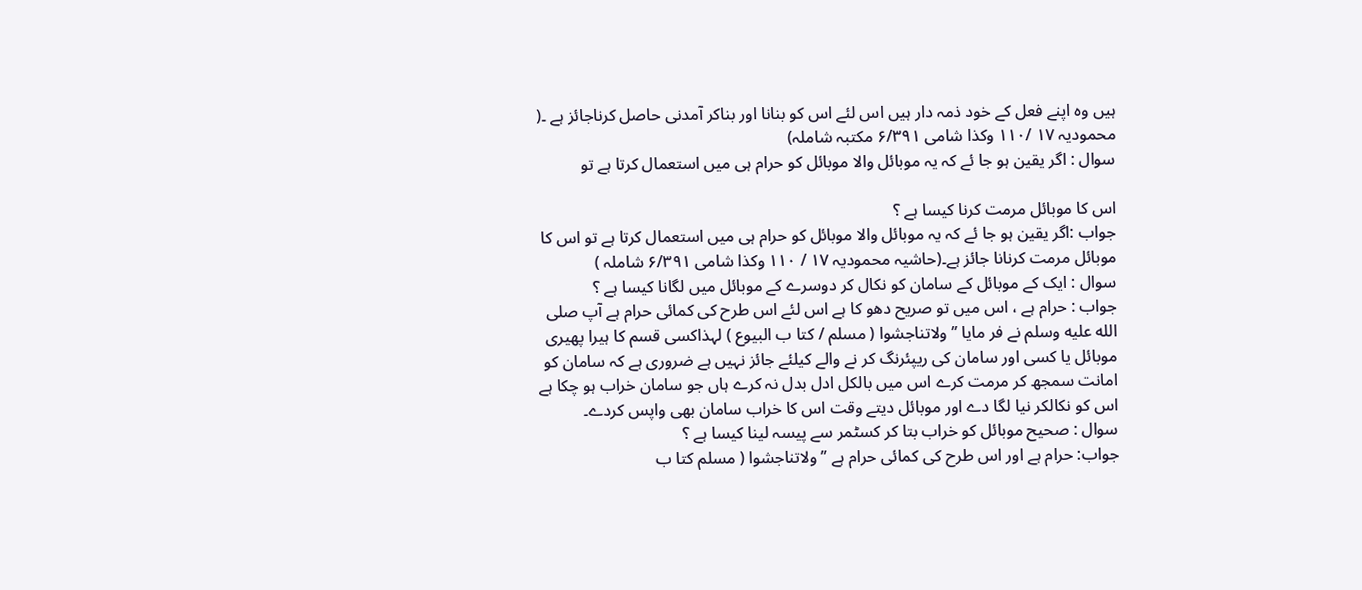ہیں وہ اپنے فعل کے خود ذمہ دار ہیں اس لئے اس کو بنانا اور بناکر آمدنی حاصل کرناجائز ہے ۔( محمودیہ ۱۷ /۱۱۰ وکذا شامی ۶/۳۹۱ مکتبہ شاملہ)
سوال : اگر یقین ہو جا ئے کہ یہ موبائل والا موبائل کو حرام ہی میں استعمال کرتا ہے تو

اس کا موبائل مرمت کرنا کیسا ہے ؟
جواب :اگر یقین ہو جا ئے کہ یہ موبائل والا موبائل کو حرام ہی میں استعمال کرتا ہے تو اس کا موبائل مرمت کرنانا جائز ہے۔(حاشیہ محمودیہ ۱۷ / ۱۱۰ وکذا شامی ۶/۳۹۱ شاملہ )
سوال : ایک کے موبائل کے سامان کو نکال کر دوسرے کے موبائل میں لگانا کیسا ہے ؟
جواب : حرام ہے ، اس میں تو صریح دھو کا ہے اس لئے اس طرح کی کمائی حرام ہے آپ صلى الله عليه وسلم نے فر مایا ’’ ولاتناجشوا ( مسلم / کتا ب البیوع ) لہذاکسی قسم کا ہیرا پھیری موبائل یا کسی اور سامان کی ریپئرنگ کر نے والے کیلئے جائز نہیں ہے ضروری ہے کہ سامان کو امانت سمجھ کر مرمت کرے اس میں بالکل ادل بدل نہ کرے ہاں جو سامان خراب ہو چکا ہے اس کو نکالکر نیا لگا دے اور موبائل دیتے وقت اس کا خراب سامان بھی واپس کردے۔
سوال : صحیح موبائل کو خراب بتا کر کسٹمر سے پیسہ لینا کیسا ہے ؟
جواب: حرام ہے اور اس طرح کی کمائی حرام ہے ’’ ولاتناجشوا ( مسلم کتا ب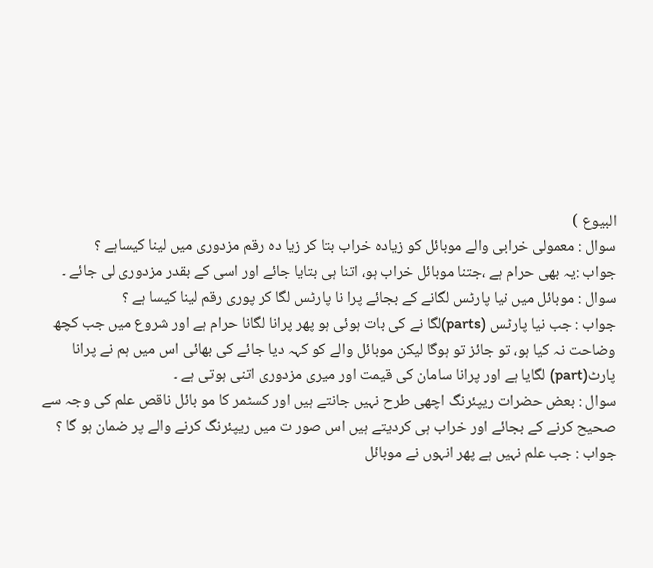البیوع )
سوال : معمولی خرابی والے موبائل کو زیادہ خراب بتا کر زیا دہ رقم مزدوری میں لینا کیساہے ؟
جواب :یہ بھی حرام ہے ،جتنا موبائل خراب ہو، اتنا ہی بتایا جائے اور اسی کے بقدر مزدوری لی جائے ۔
سوال : موبائل میں نیا پارٹس لگانے کے بجائے پرا نا پارٹس لگا کر پوری رقم لینا کیسا ہے ؟
جواب : جب نیا پارٹس (parts)لگا نے کی بات ہوئی ہو پھر پرانا لگانا حرام ہے اور شروع میں جب کچھ وضاحت نہ کیا ہو، تو جائز تو ہوگا لیکن موبائل والے کو کہہ دیا جائے کی بھائی اس میں ہم نے پرانا پارٹ(part) لگایا ہے اور پرانا سامان کی قیمت اور میری مزدوری اتنی ہوتی ہے ۔
سوال : بعض حضرات ریپئرنگ اچھی طرح نہیں جانتے ہیں اور کسٹمر کا مو بائل ناقص علم کی وجہ سے صحیح کرنے کے بجائے اور خراب ہی کردیتے ہیں اس صور ت میں ریپئرنگ کرنے والے پر ضمان ہو گا ؟
جواب : جب علم نہیں ہے پھر انہوں نے موبائل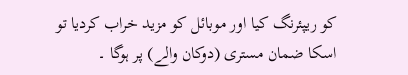کو ریپئرنگ کیا اور موبائل کو مزید خراب کردیا تو اسکا ضمان مستری (دوکان والے) پر ہوگا ۔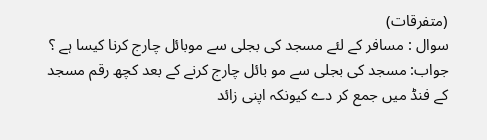(متفرقات)
سوال : مسافر کے لئے مسجد کی بجلی سے موبائل چارج کرنا کیسا ہے ؟
جواب: مسجد کی بجلی سے مو بائل چارج کرنے کے بعد کچھ رقم مسجد کے فنڈ میں جمع کر دے کیونکہ اپنی زائد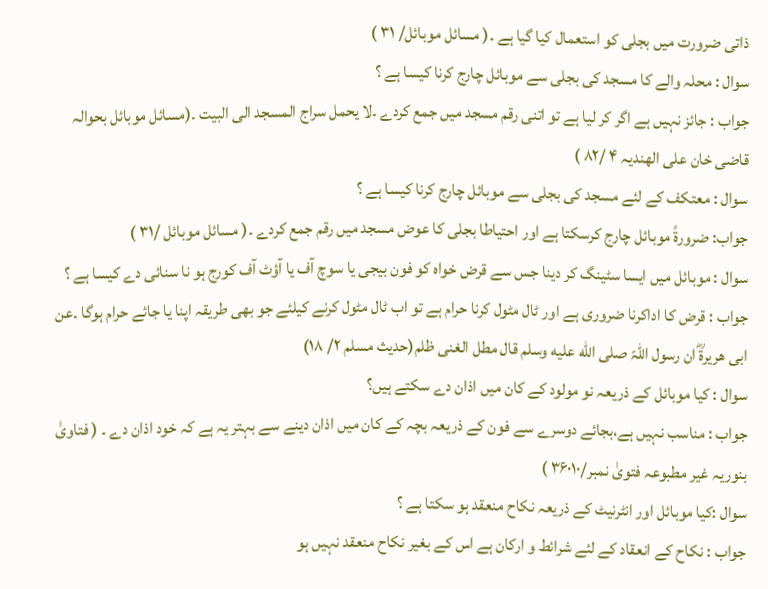ذاتی ضرورت میں بجلی کو استعمال کیا گیا ہے ۔( مسائل موبائل/ ۳۱ )
سوال : محلہ والے کا مسجد کی بجلی سے موبائل چارج کرنا کیسا ہے ؟
جواب : جائز نہیں ہے اگر کر لیا ہے تو اتنی رقم مسجد میں جمع کردے ۔لا یحمل سراج المسجد الی البیت ۔(مسائل موبائل بحوالہ قاضی خان علی الھندیہ ۴ /۸۲ )
سوال : معتکف کے لئے مسجد کی بجلی سے موبائل چارج کرنا کیسا ہے ؟
جواب: ضرورۃً موبائل چارج کرسکتا ہے اور احتیاطا بجلی کا عوض مسجد میں رقم جمع کردے ۔( مسائل موبائل /۳۱ )
سوال : موبائل میں ایسا سٹینگ کر دینا جس سے قرض خواہ کو فون بیجی یا سوچ آف یا آؤٹ آف کورج ہو نا سنائی دے کیسا ہے ؟
جواب : قرض کا اداکرنا ضروری ہے اور ٹال مٹول کرنا حرام ہے تو اب ٹال مٹول کرنے کیلئے جو بھی طریقہ اپنا یا جائے حرام ہوگا ۔عن ابی ھریرۃؓ ان رسول اللہّ صلى الله عليه وسلم قال مطل الغنی ظلم(حدیث مسلم ۲/ ۱۸)
سوال : کیا موبائل کے ذریعہ نو مولود کے کان میں اذان دے سکتے ہیں؟
جواب : مناسب نہیں ہے،بجائے دوسرے سے فون کے ذریعہ بچہ کے کان میں اذان دینے سے بہتر یہ ہے کہ خود اذان دے ۔ ( فتاویٰ بنوریہ غیر مطبوعہ فتویٰ نمبر/۳۶۰۱۰ )
سوال :کیا موبائل اور انٹرنیٹ کے ذریعہ نکاح منعقد ہو سکتا ہے ؟
جواب : نکاح کے انعقاد کے لئے شرائط و ارکان ہے اس کے بغیر نکاح منعقد نہیں ہو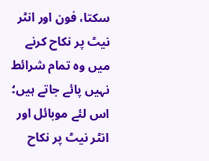سکتا، فون اور انٹر نیٹ پر نکاح کرنے میں وہ تمام شرائط نہیں پائے جاتے ہیں؛ اس لئے موبائل اور انٹر نیٹ پر نکاح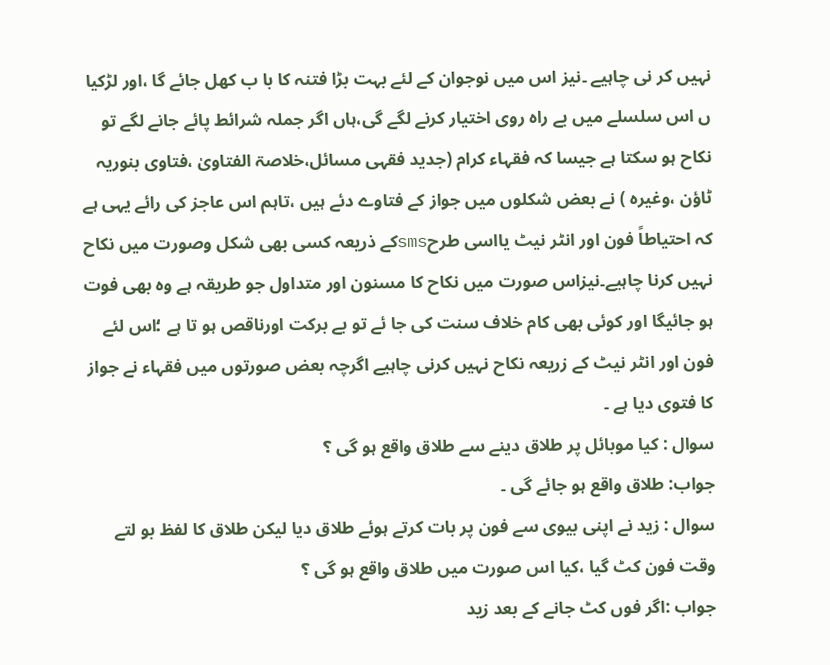نہیں کر نی چاہیے ۔نیز اس میں نوجوان کے لئے بہت بڑا فتنہ کا با ب کھل جائے گا ،اور لڑکیا ں اس سلسلے میں بے راہ روی اختیار کرنے لگے گی،ہاں اگر جملہ شرائط پائے جانے لگے تو نکاح ہو سکتا ہے جیسا کہ فقہاء کرام (جدید فقہی مسائل،خلاصۃ الفتاویٰ ،فتاوی بنوریہ ٹاؤن ،وغیرہ ) نے بعض شکلوں میں جواز کے فتاوے دئے ہیں ،تاہم اس عاجز کی رائے یہی ہے کہ احتیاطاً فون اور انٹر نیٹ یااسی طرحsmsکے ذریعہ کسی بھی شکل وصورت میں نکاح نہیں کرنا چاہیے۔نیزاس صورت میں نکاح کا مسنون اور متداول جو طریقہ ہے وہ بھی فوت ہو جائیگا اور کوئی بھی کام خلاف سنت کی جا ئے تو بے برکت اورناقص ہو تا ہے ؛اس لئے فون اور انٹر نیٹ کے زریعہ نکاح نہیں کرنی چاہیے اگرچہ بعض صورتوں میں فقہاء نے جواز کا فتوی دیا ہے ۔
سوال : کیا موبائل پر طلاق دینے سے طلاق واقع ہو گی ؟
جواب: طلاق واقع ہو جائے گی ۔
سوال : زید نے اپنی بیوی سے فون پر بات کرتے ہوئے طلاق دیا لیکن طلاق کا لفظ بو لتے وقت فون کٹ گیا ،کیا اس صورت میں طلاق واقع ہو گی ؟
جواب :اگر فوں کٹ جانے کے بعد زید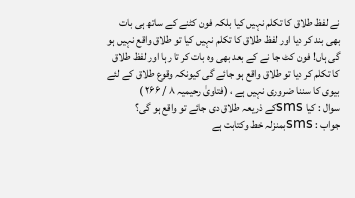نے لفظ طلاق کا تکلم نہیں کیا بلکہ فون کٹنے کے ساتھ ہی بات بھی بند کر دیا اور لفظ طلاق کا تکلم نہیں کیا تو طلاق واقع نہیں ہو گی ہاں! فون کٹ جا نے کے بعد بھی وہ بات کر تا رہا اور لفظ طلاق کا تکلم کر دیا تو طلاق واقع ہو جائے گی کیونکہ وقوع طلاق کے لئے بیوی کا سننا ضروری نہیں ہے ، (فتاویٰ رحیمیہ ۸ / ۲۶۶ )
سوال : کیا smsکے ذریعہ طلاق دی جائے تو واقع ہو گی؟
جواب : smsبمنزلہ خط وکتابت ہے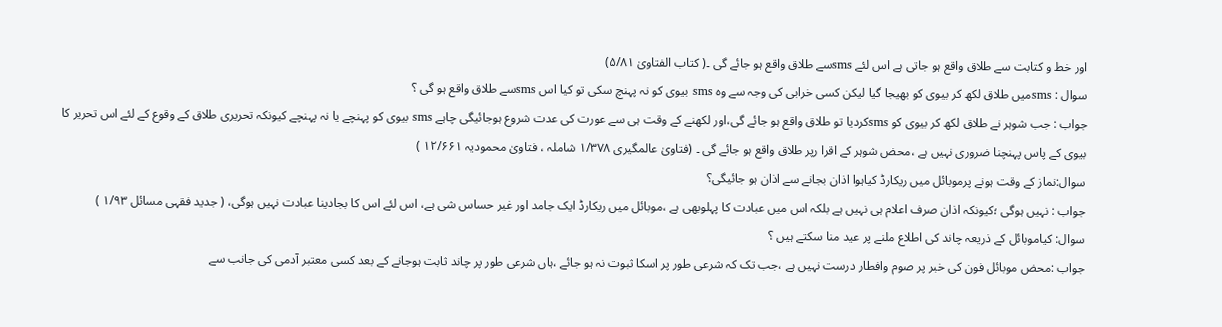اور خط و کتابت سے طلاق واقع ہو جاتی ہے اس لئے smsسے طلاق واقع ہو جائے گی ۔( کتاب الفتاویٰ ۵/۸۱)
سوال : smsمیں طلاق لکھ کر بیوی کو بھیجا گیا لیکن کسی خرابی کی وجہ سے وہ sms بیوی کو نہ پہنچ سکی تو کیا اس smsسے طلاق واقع ہو گی ؟
جواب : جب شوہر نے طلاق لکھ کر بیوی کو smsکردیا تو طلاق واقع ہو جائے گی،اور لکھنے کے وقت ہی سے عورت کی عدت شروع ہوجائیگی چاہے sms بیوی کو پہنچے یا نہ پہنچے کیونکہ تحریری طلاق کے وقوع کے لئے اس تحریر کا بیوی کے پاس پہنچنا ضروری نہیں ہے ،محض شوہر کے اقرا رپر طلاق واقع ہو جائے گی ۔ (فتاویٰ عالمگیری ۱/۳۷۸ شاملہ ، فتاویٰ محمودیہ ۱۲/۶۶۱ )
سوال:نماز کے وقت ہونے پرموبائل میں ریکارڈ کیاہوا اذان بجانے سے اذان ہو جائیگی؟
جواب : نہیں ہوگی ؛کیونکہ اذان صرف اعلام ہی نہیں ہے بلکہ اس میں عبادت کا پہلوبھی ہے ،موبائل میں ریکارڈ ایک جامد اور غیر حساس شی ہے، اس لئے اس کا بجادینا عبادت نہیں ہوگی، ( جدید فقہی مسائل ۱/۹۳ )
سوال: کیاموبائل کے ذریعہ چاند کی اطلاع ملنے پر عید منا سکتے ہیں ؟
جواب :محض موبائل فون کی خبر پر صوم وافطار درست نہیں ہے ،جب تک کہ شرعی طور پر اسکا ثبوت نہ ہو جائے ،ہاں شرعی طور پر چاند ثابت ہوجانے کے بعد کسی معتبر آدمی کی جانب سے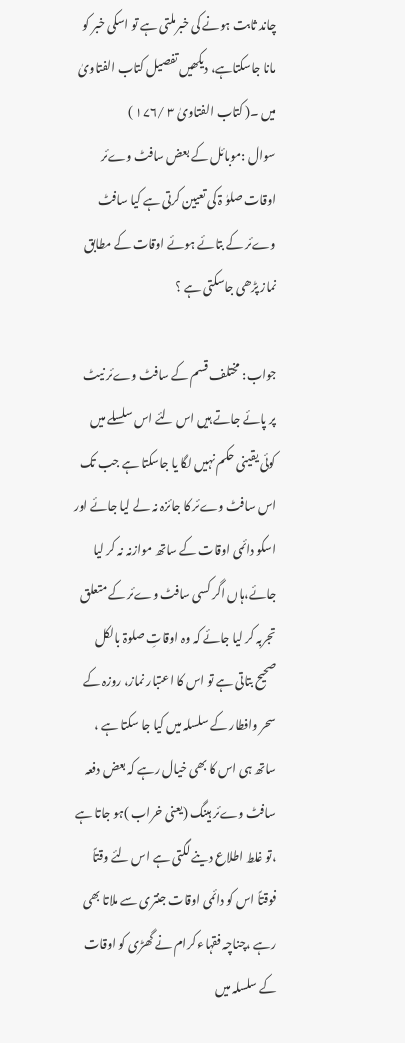چاند ثابت ہونے کی خبرملتی ہے تو اسکی خبر کو مانا جاسکتاہے، دیکھیں تفصیل کتاب الفتاویٰ میں ۔( کتاب الفتاویٰ ۳ /۱۷۶ )
سوال :موبائل کے بعض سافٹ وےئر اوقات صلوٰ ۃ کی تعیین کرتی ہے کیا سافٹ وےئر کے بتائے ہوئے اوقات کے مطابق نماز پڑھی جاسکتی ہے ؟

جواب: مختلف قسم کے سافٹ وےئر نیٹ پر پائے جاتے ہیں اس لئے اس سلسلے میں کوئی یقینی حکم نہیں لگا یا جاسکتا ہے جب تک اس سافٹ وےئر کا جائزہ نہ لے لیا جائے اور اسکو دائمی اوقات کے ساتھ موازنہ نہ کر لیا جائے،ہاں اگر کسی سافٹ وےئر کے متعلق تجربہ کر لیا جائے کہ وہ اوقاتِ صلوۃ بالکل صحیح بتاتی ہے تو اس کا اعتبار نماز، روزہ کے سحر وافطار کے سلسلہ میں کیا جا سکتا ہے ، ساتھ ہی اس کا بھی خیال رہے کہ بعض دفعہ سافٹ وےئر ہینگ (یعنی خراب )ہو جاتا ہے ،تو غلط اطلاع دینے لگتی ہے اس لئے وقتاً فوقتاً اس کو دائمی اوقات جنتری سے ملاتا بھی رہے ،چناچہ فقہاء کرام نے گھڑی کو اوقات کے سلسلہ میں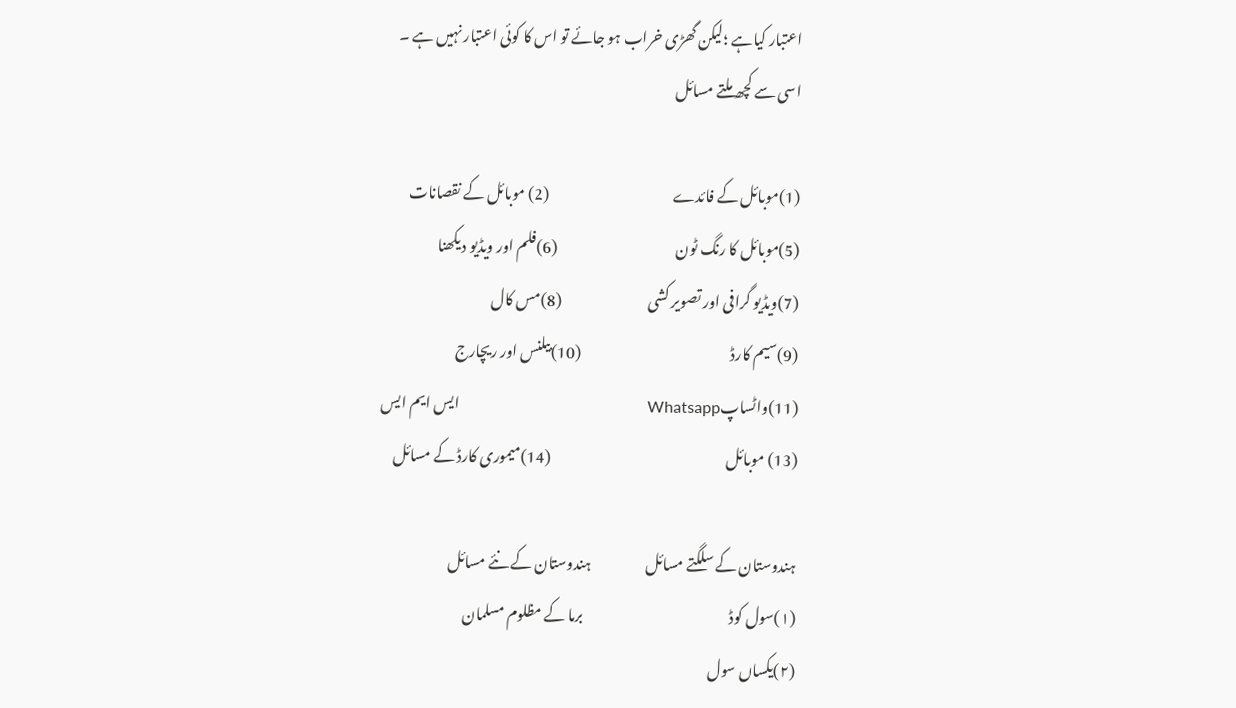اعتبار کیاہے ؛لیکن گھڑی خراب ہو جائے تو اس کا کوئی اعتبار نہیں ہے ۔
اسی سے کچھ ملتے مسائل

(1)موبائل کے فائدے                                           (2) موبائل کے نقصانات
(5)موبائل کا رنگ ٹون                                         (6)فلم اور ویڈیو دیکھنا
(7)ویڈیو گرافی اور تصویر کشی                              (8)مس کال
(9)سیم کارڈ                                                    (10)بیلنس اور ریچارج
(11)واٹساپWhatsapp                                               ایس ایم ایس
(13) موبائل                                                             (14)میموری کارڈ کے مسائل

ہندوستان کے سلگتے مسائل                   ہندوستان کے نئے مسائل
(۱)سول کوڈ                                                   برما کے مظلوم مسلمان
(۲)یکساں سول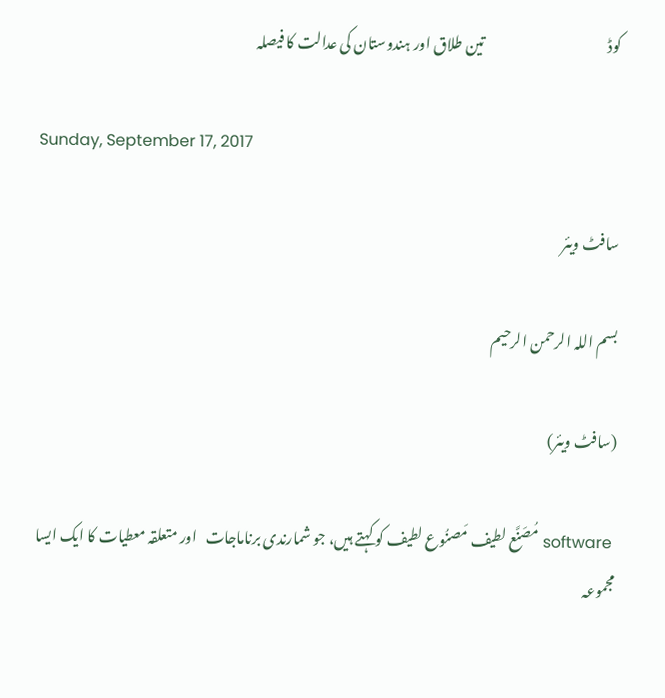کوڈ                                           تین طلاق اور ہندوستان کی عدالت کا فیصلہ

Sunday, September 17, 2017

سافٹ ویئر

بسم اللہ الرحمن الرحیم

(سافٹ ویئر)

 software مُصَنَّع لطیف مَصنُوع لطیف کو کہتے ہیں، جو شمارندی برناماجات   اور متعلقہ معطیات کا ایک ایسا مجموعہ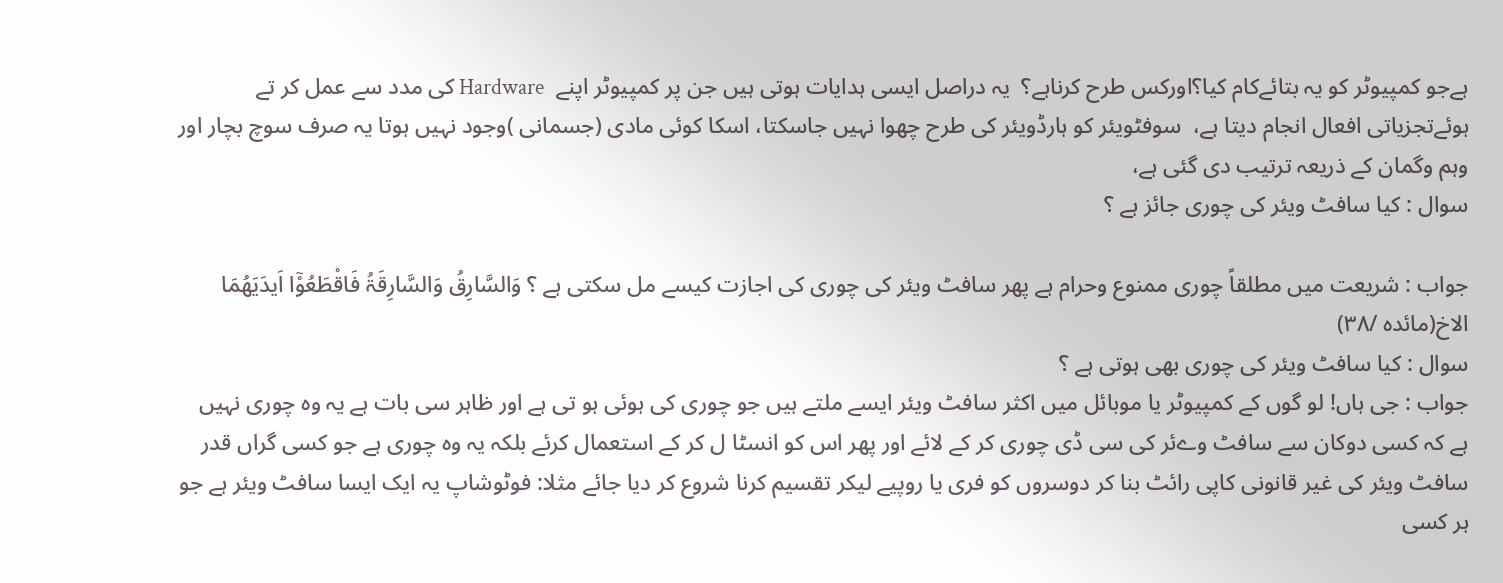ہےجو کمپیوٹر کو یہ بتائےکام کیا؟اورکس طرح کرناہے؟  یہ دراصل ایسی ہدایات ہوتی ہیں جن پر کمپیوٹر اپنے  Hardware کی مدد سے عمل کر تے ہوئےتجزیاتی افعال انجام دیتا ہے،  سوفٹویئر کو ہارڈویئر کی طرح چھوا نہیں جاسکتا، اسکا کوئی مادی (جسمانی )وجود نہیں ہوتا یہ صرف سوچ بچار اور وہم وگمان کے ذریعہ ترتیب دی گئی ہے،
سوال : کیا سافٹ ویئر کی چوری جائز ہے ؟

جواب : شریعت میں مطلقاً چوری ممنوع وحرام ہے پھر سافٹ ویئر کی چوری کی اجازت کیسے مل سکتی ہے ؟ وَالسَّارِقُ وَالسَّارِقَۃُ فَاقْطَعُوْٓا اَیدَیَھُمَا الاخ(مائدہ /۳۸)
سوال : کیا سافٹ ویئر کی چوری بھی ہوتی ہے ؟
جواب : جی ہاں! لو گوں کے کمپیوٹر یا موبائل میں اکثر سافٹ ویئر ایسے ملتے ہیں جو چوری کی ہوئی ہو تی ہے اور ظاہر سی بات ہے یہ وہ چوری نہیں ہے کہ کسی دوکان سے سافٹ وےئر کی سی ڈی چوری کر کے لائے اور پھر اس کو انسٹا ل کر کے استعمال کرئے بلکہ یہ وہ چوری ہے جو کسی گراں قدر سافٹ ویئر کی غیر قانونی کاپی رائٹ بنا کر دوسروں کو فری یا روپیے لیکر تقسیم کرنا شروع کر دیا جائے مثلا: فوٹوشاپ یہ ایک ایسا سافٹ ویئر ہے جو ہر کسی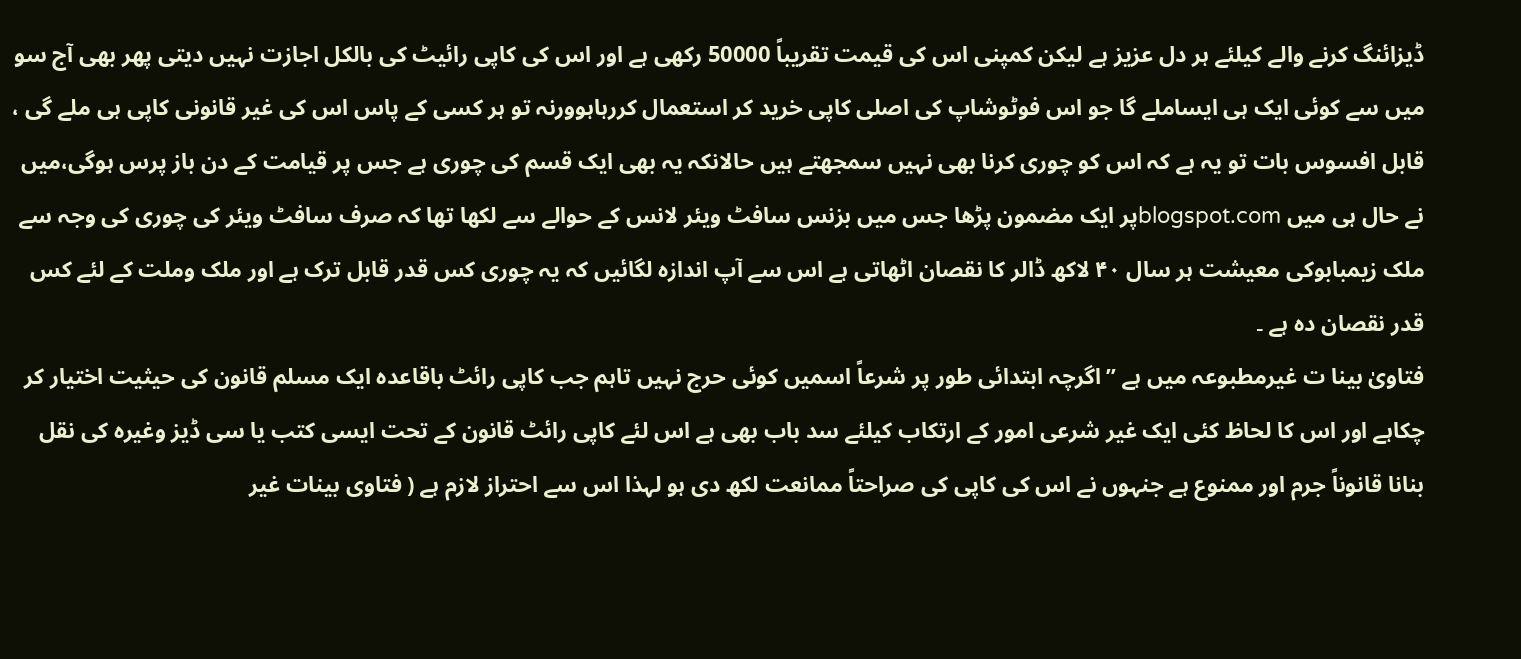ڈیزائنگ کرنے والے کیلئے ہر دل عزیز ہے لیکن کمپنی اس کی قیمت تقریباً 50000 رکھی ہے اور اس کی کاپی رائیٹ کی بالکل اجازت نہیں دیتی پھر بھی آج سو میں سے کوئی ایک ہی ایساملے گا جو اس فوٹوشاپ کی اصلی کاپی خرید کر استعمال کررہاہوورنہ تو ہر کسی کے پاس اس کی غیر قانونی کاپی ہی ملے گی ،
قابل افسوس بات تو یہ ہے کہ اس کو چوری کرنا بھی نہیں سمجھتے ہیں حالانکہ یہ بھی ایک قسم کی چوری ہے جس پر قیامت کے دن باز پرس ہوگی،میں نے حال ہی میں blogspot.comپر ایک مضمون پڑھا جس میں بزنس سافٹ ویئر لانس کے حوالے سے لکھا تھا کہ صرف سافٹ ویئر کی چوری کی وجہ سے ملک زیمبابوکی معیشت ہر سال ۴۰ لاکھ ڈالر کا نقصان اٹھاتی ہے اس سے آپ اندازہ لگائیں کہ یہ چوری کس قدر قابل ترک ہے اور ملک وملت کے لئے کس قدر نقصان دہ ہے ۔
فتاویٰ بینا ت غیرمطبوعہ میں ہے ’’ اگرچہ ابتدائی طور پر شرعاً اسمیں کوئی حرج نہیں تاہم جب کاپی رائٹ باقاعدہ ایک مسلم قانون کی حیثیت اختیار کر چکاہے اور اس کا لحاظ کئی ایک غیر شرعی امور کے ارتکاب کیلئے سد باب بھی ہے اس لئے کاپی رائٹ قانون کے تحت ایسی کتب یا سی ڈیز وغیرہ کی نقل بنانا قانوناً جرم اور ممنوع ہے جنہوں نے اس کی کاپی کی صراحتاً ممانعت لکھ دی ہو لہذا اس سے احتراز لازم ہے ( فتاوی بینات غیر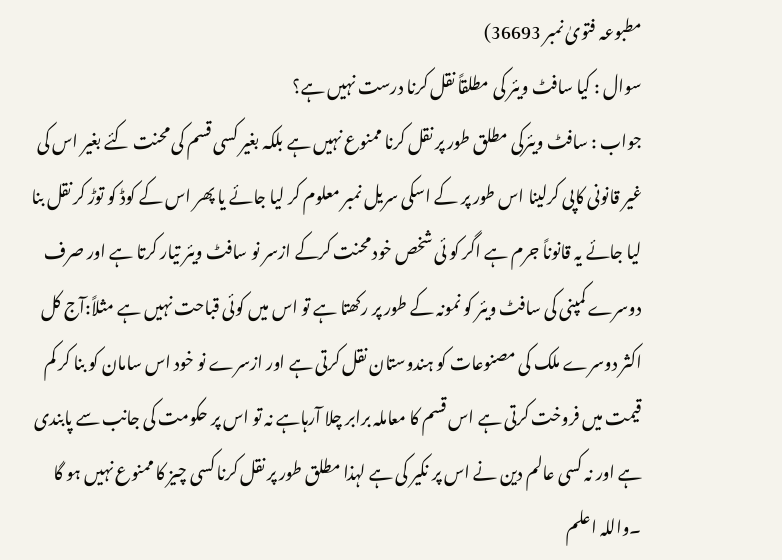مطبوعہ فتویٰ نمبر 36693)
سوال : کیا سافٹ ویئر کی مطلقاً نقل کرنا درست نہیں ہے؟
جواب : سافٹ ویئرکی مطلق طور پر نقل کرنا ممنوع نہیں ہے بلکہ بغیر کسی قسم کی محنت کئے بغیر اس کی غیر قانونی کاپی کرلینا اس طور پر کے اسکی سریل نمبر معلوم کر لیا جائے یا پھر اس کے کوڈ کو توڑ کر نقل بنا لیا جائے یہ قانوناً جرم ہے اگر کو ئی شخص خود محنت کرکے ازسر نو سافٹ ویئر تیار کرتا ہے اور صرف دوسرے کمپنی کی سافٹ ویئر کو نمونہ کے طور پر رکھتا ہے تو اس میں کوئی قباحت نہیں ہے مثلاً:آج کل اکثر دوسرے ملک کی مصنوعات کو ہندوستان نقل کرتی ہے اور ازسرے نو خود اس سامان کو بنا کر کم قیمت میں فروخت کرتی ہے اس قسم کا معاملہ برابر چلا آرہاہے نہ تو اس پر حکومت کی جانب سے پابندی ہے اور نہ کسی عالم دین نے اس پر نکیر کی ہے لہذا مطلق طور پر نقل کرنا کسی چیز کا ممنوع نہیں ہو گا ۔واللہ اعلم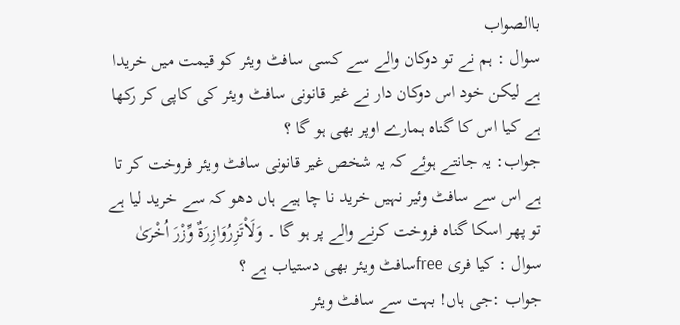باالصواب
سوال : ہم نے تو دوکان والے سے کسی سافٹ ویئر کو قیمت میں خریدا ہے لیکن خود اس دوکان دار نے غیر قانونی سافٹ ویئر کی کاپی کر رکھا ہے کیا اس کا گناہ ہمارے اوپر بھی ہو گا ؟
جواب: یہ جانتے ہوئے کہ یہ شخص غیر قانونی سافٹ ویئر فروخت کر تا ہے اس سے سافٹ وئیر نہیں خرید نا چا ہیے ہاں دھو کہ سے خرید لیا ہے تو پھر اسکا گناہ فروخت کرنے والے پر ہو گا ۔ وَلَاْتَزِرُوَازِرَۃٌ وِّزْرَ اُخْرَیٰ
سوال : کیا فری freeسافٹ ویئر بھی دستیاب ہے ؟
جواب :جی ہاں! بہت سے سافٹ ویئر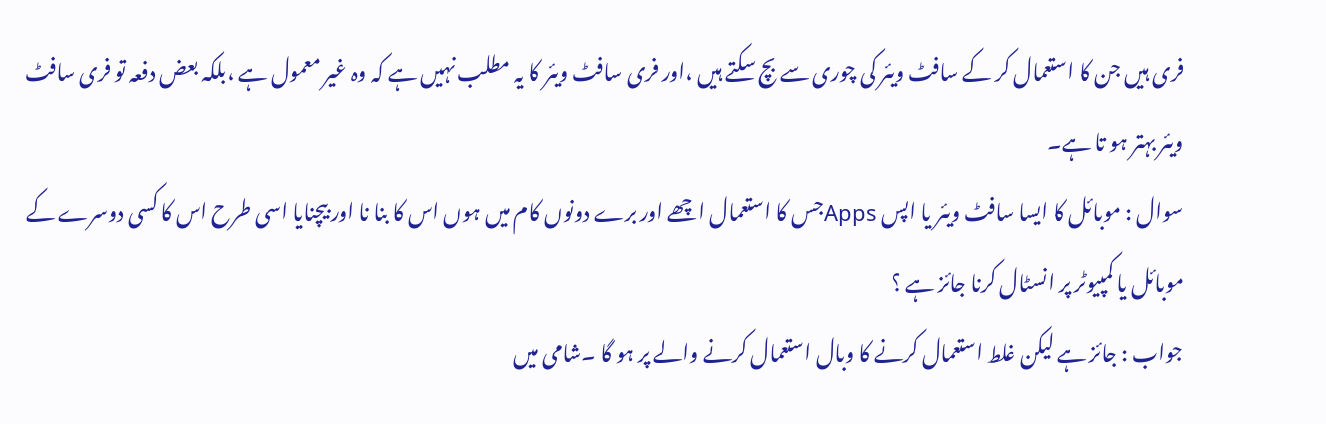فری ہیں جن کا استعمال کر کے سافٹ ویئر کی چوری سے بچ سکتے ہیں ،اور فری سافٹ ویئر کا یہ مطلب نہیں ہے کہ وہ غیر معمول ہے ،بلکہ بعض دفعہ تو فری سافٹ ویئر بہتر ہو تا ہے۔
سوال : موبائل کا ایسا سافٹ ویئر یا اپس Appsجس کا استعمال اچھے اور برے دونوں کام میں ہوں اس کا بنا نا اور بیچنایا اسی طرح اس کا کسی دوسرے کے موبائل یا کمپیوٹر پر انسٹال کرنا جائز ہے ؟
جواب : جائز ہے لیکن غلط استعمال کرنے کا وبال استعمال کرنے والے پر ہو گا ۔شامی میں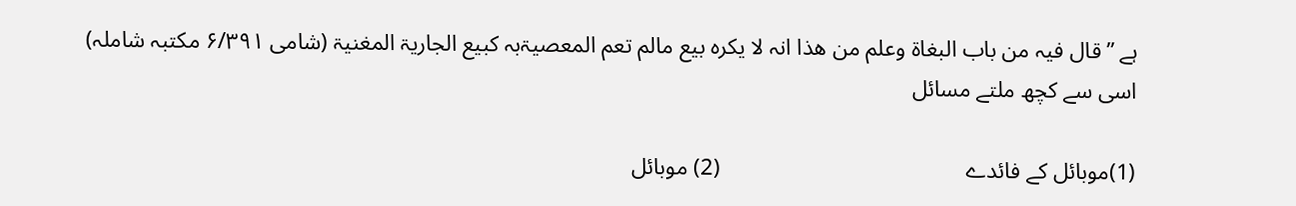ہے ’’قال فیہ من باب البغاۃ وعلم من ھذا انہ لا یکرہ بیع مالم تعم المعصیۃبہ کبیع الجاریۃ المغنیۃ (شامی ۶/۳۹۱ مکتبہ شاملہ)
اسی سے کچھ ملتے مسائل

(1)موبائل کے فائدے                                           (2) موبائل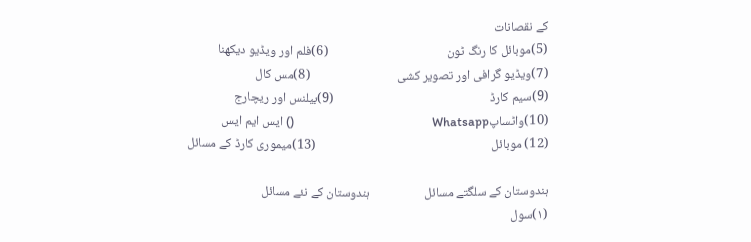کے نقصانات
(5)موبائل کا رنگ ٹون                                         (6)فلم اور ویڈیو دیکھنا
(7)ویڈیو گرافی اور تصویر کشی                              (8)مس کال
(9)سیم کارڈ                                                      (9)بیلنس اور ریچارج
(10)واٹساپWhatsapp                                              () ایس ایم ایس
(12) موبائل                                                             (13)میموری کارڈ کے مسائل

ہندوستان کے سلگتے مسائل                   ہندوستان کے نئے مسائل
(۱)سول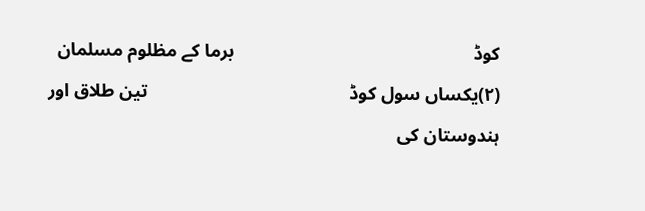کوڈ                                                   برما کے مظلوم مسلمان
(۲)یکساں سول کوڈ                                           تین طلاق اور ہندوستان کی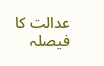عدالت کا فیصلہ